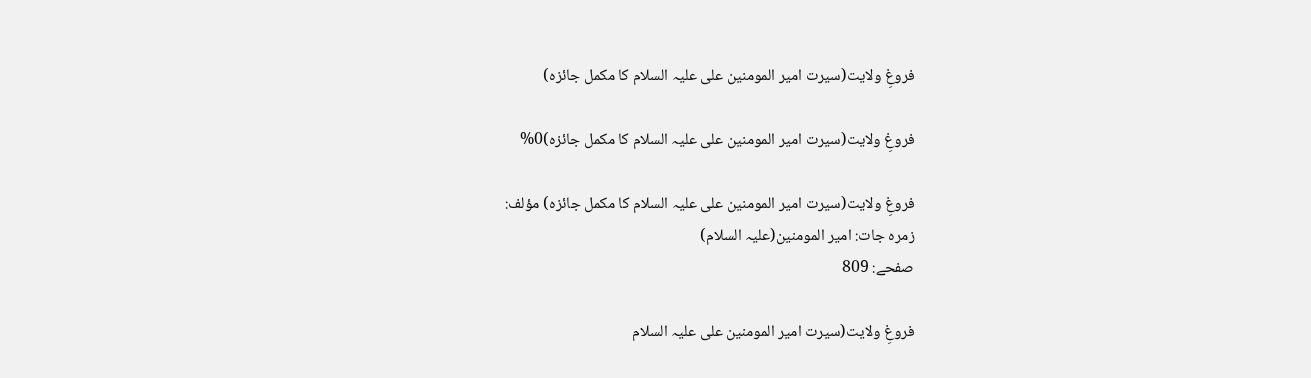فروغِ ولایت(سیرت امیر المومنین علی علیہ السلام کا مکمل جائزہ)

فروغِ ولایت(سیرت امیر المومنین علی علیہ السلام کا مکمل جائزہ)0%

فروغِ ولایت(سیرت امیر المومنین علی علیہ السلام کا مکمل جائزہ) مؤلف:
زمرہ جات: امیر المومنین(علیہ السلام)
صفحے: 809

فروغِ ولایت(سیرت امیر المومنین علی علیہ السلام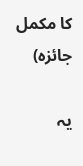کا مکمل جائزہ)

یہ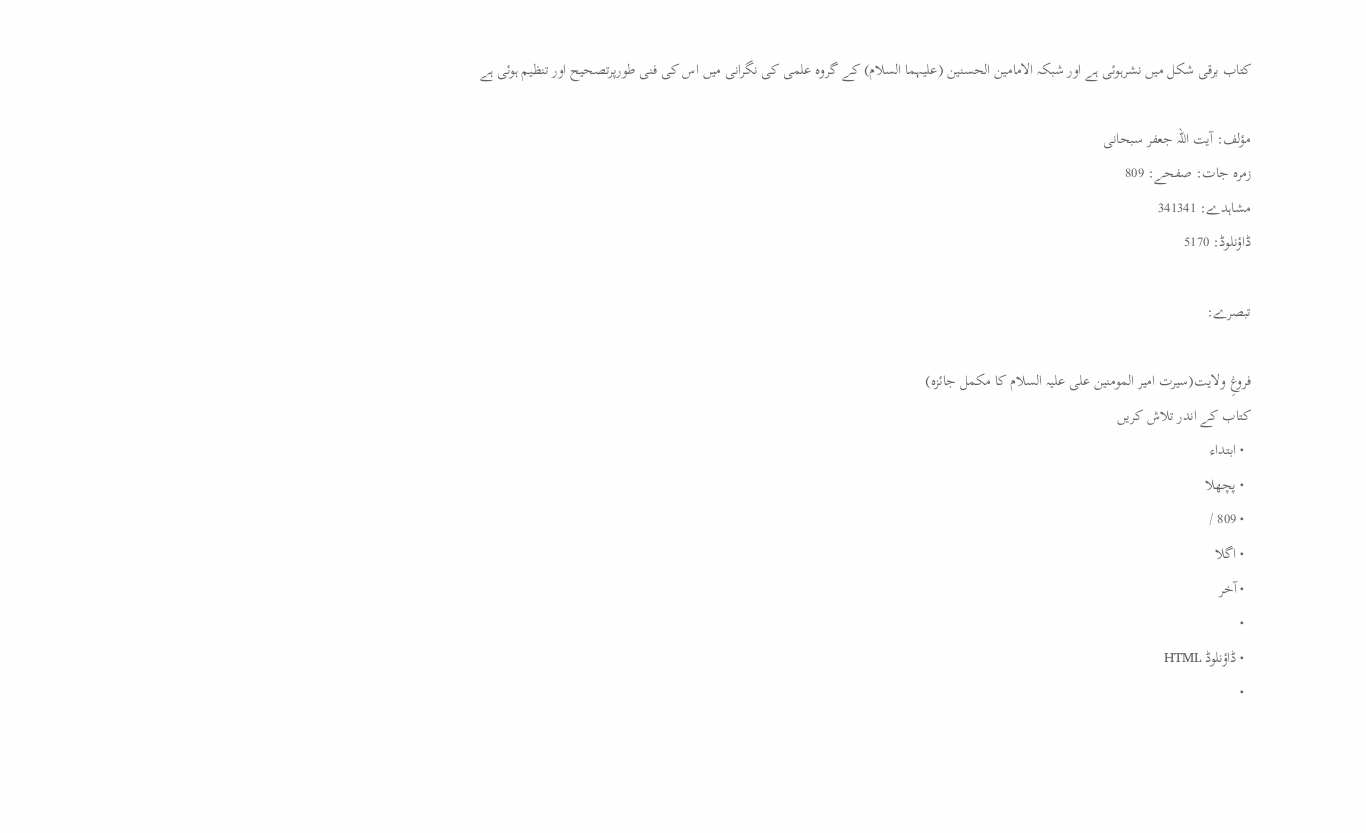کتاب برقی شکل میں نشرہوئی ہے اور شبکہ الامامین الحسنین (علیہما السلام) کے گروہ علمی کی نگرانی میں اس کی فنی طورپرتصحیح اور تنظیم ہوئی ہے

مؤلف: آیت اللہ جعفر سبحانی
زمرہ جات: صفحے: 809
مشاہدے: 341341
ڈاؤنلوڈ: 5170

تبصرے:

فروغِ ولایت(سیرت امیر المومنین علی علیہ السلام کا مکمل جائزہ)
کتاب کے اندر تلاش کریں
  • ابتداء
  • پچھلا
  • 809 /
  • اگلا
  • آخر
  •
  • ڈاؤنلوڈ HTML
  •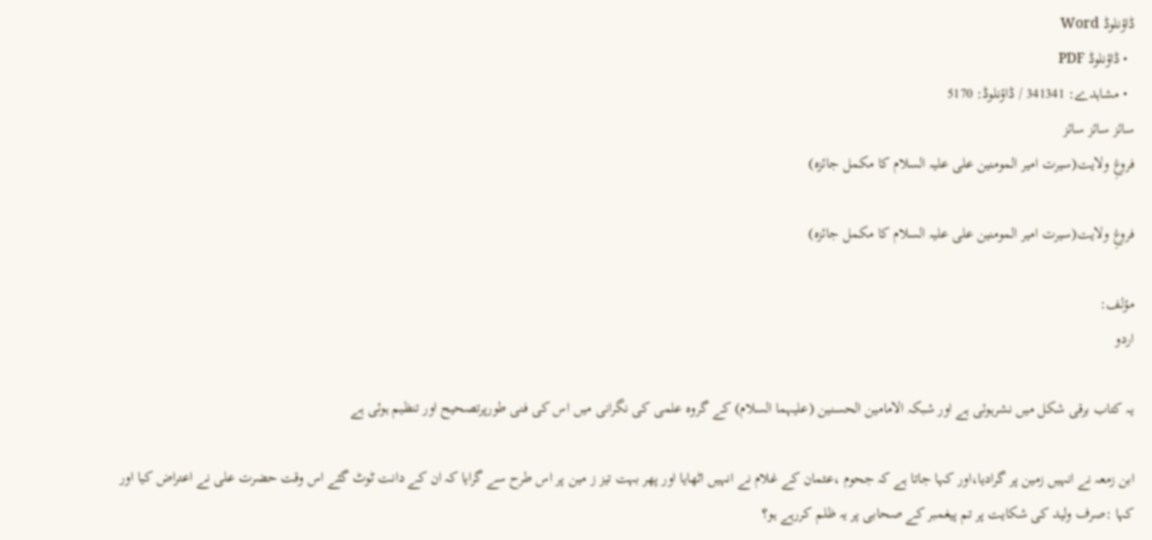ڈاؤنلوڈ Word
  • ڈاؤنلوڈ PDF
  • مشاہدے: 341341 / ڈاؤنلوڈ: 5170
سائز سائز سائز
فروغِ ولایت(سیرت امیر المومنین علی علیہ السلام کا مکمل جائزہ)

فروغِ ولایت(سیرت امیر المومنین علی علیہ السلام کا مکمل جائزہ)

مؤلف:
اردو

یہ کتاب برقی شکل میں نشرہوئی ہے اور شبکہ الامامین الحسنین (علیہما السلام) کے گروہ علمی کی نگرانی میں اس کی فنی طورپرتصحیح اور تنظیم ہوئی ہے

ابن زمعہ نے انہیں زمین پر گرادیا،اور کہا جاتا ہے کہ جحوم ،عثمان کے غلام نے انہیں اٹھایا اور پھر بہت تیز ز مین پر اس طرح سے گرایا کہ ان کے دانت ٹوٹ گئے اس وقت حضرت علی نے اعتراض کیا اور کہا :صرف ولید کی شکایت پر تم پیغمبر کے صحابی پر یہ ظلم کررہے ہو؟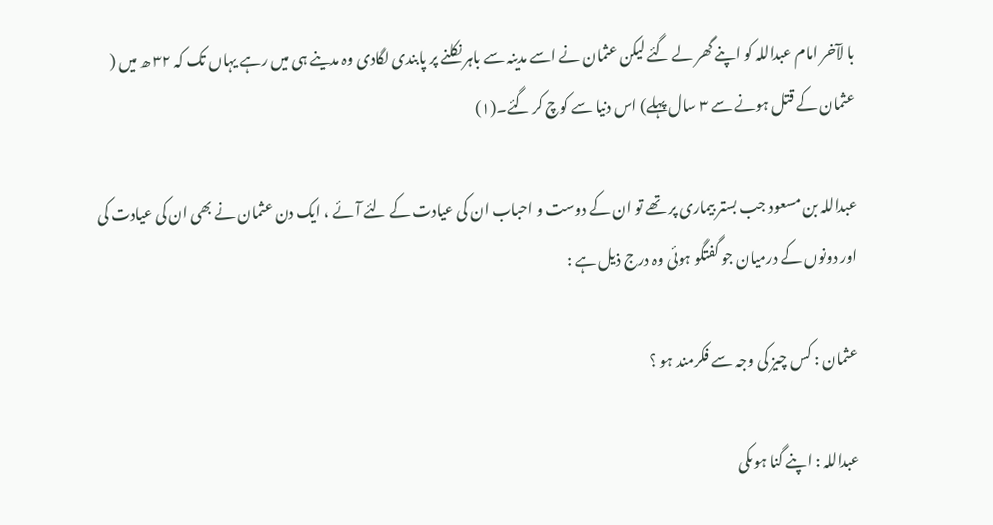با لآخر امام عبداللہ کو اپنے گھر لے گئے لیکن عثمان نے اسے مدینہ سے باہر نکلنے پر پابندی لگادی وہ مدینے ہی میں رہے یہاں تک کہ ۳۲ ھ میں ( عثمان کے قتل ہونے سے ۳ سال پہلے) اس دنیا سے کوچ کر گئے۔(۱)

عبداللہ بن مسعود جب بستر بیماری پر تھے تو ان کے دوست و احباب ان کی عیادت کے لئے آئے ، ایک دن عثمان نے بھی ان کی عیادت کی اور دونوں کے درمیان جو گفتگو ہوئی وہ درج ذیل ہے :

عثمان : کس چیز کی وجہ سے فکرمند ہو ؟

عبداللہ : اپنے گنا ہوںکی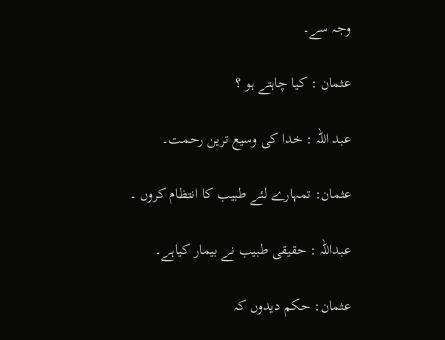وجہ سے۔

عثمان : کیا چاہتے ہو ؟

عبد اللہ : خدا کی وسیع ترین رحمت۔

عثمان: تمہارے لئے طبیب کا انتظام کروں ۔

عبداللہ : حقیقی طبیب نے بیمار کیاہے۔

عثمان: حکم دیدوں کہ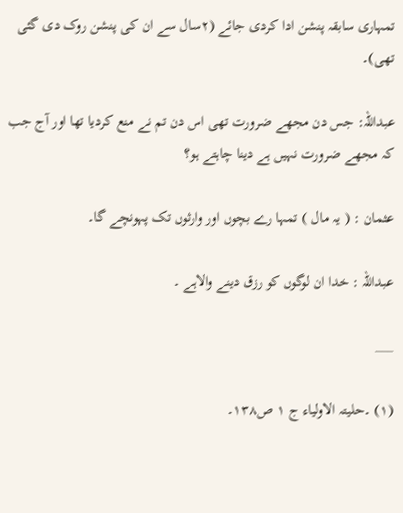تمہاری سابقہ پنشن ادا کردی جائے (۲سال سے ان کی پنشن روک دی گئی تھی)۔

عبداللہ: جس دن مجھے ضرورت تھی اس دن تم نے منع کردیا تھا اور آج جب کہ مجھے ضرورت نہیں ہے دینا چاہتے ہو؟

عثمان : ( یہ مال ) تمہا رے بچوں اور وارثوں تک پہونچے گا۔

عبداللہ : خدا ان لوگوں کو رزق دینے والاہے ۔

___

(۱) ۔حلیتہ الاولیاء ج ۱ ص۱۳۸۔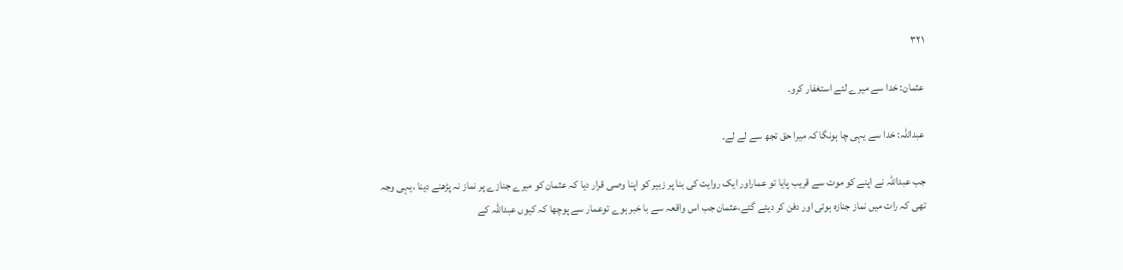۳۲۱

عثمان: خدا سے میرے لئے استغفار کرو۔

عبداللہ: خدا سے یہی چا ہونگا کہ میرا حق تجھ سے لے لے۔

جب عبداللہ نے اپنے کو موت سے قریب پایا تو عماراور ایک روایت کی بنا پر زبیر کو اپنا وصی قرار دیا کہ عثمان کو میرے جنازے پر نماز نہ پڑھنے دینا ،یہی وجہ تھی کہ رات میں نماز جنازہ ہوئی اور دفن کر دیئے گئے،عثمان جب اس واقعہ سے با خبر ہوے توعمار سے پوچھا کہ کیوں عبداللہ کے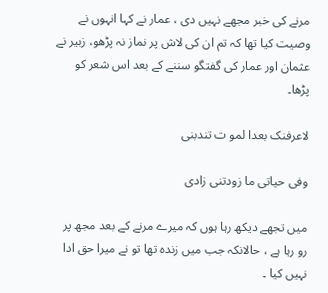مرنے کی خبر مجھے نہیں دی ، عمار نے کہا انہوں نے وصیت کیا تھا کہ تم ان کی لاش پر نماز نہ پڑھو، زبیر نے عثمان اور عمار کی گفتگو سننے کے بعد اس شعر کو پڑھا۔

لاعرفنک بعدا لمو ت تندبنی

وفی حیاتی ما زودتنی زادی

میں تجھے دیکھ رہا ہوں کہ میرے مرنے کے بعد مجھ پر رو رہا ہے ، حالانکہ جب میں زندہ تھا تو نے میرا حق ادا نہیں کیا ۔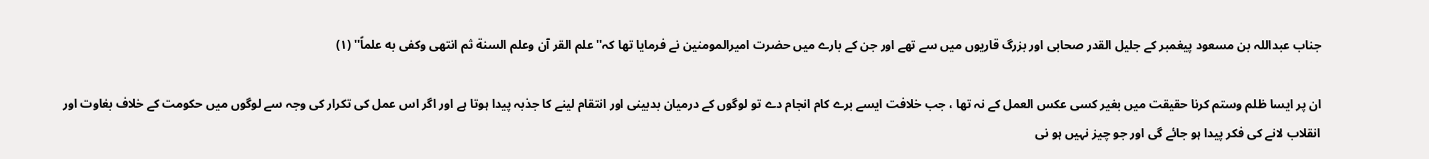جناب عبداللہ بن مسعود پیغمبر کے جلیل القدر صحابی اور بزرگ قاریوں میں سے تھے اور جن کے بارے میں حضرت امیرالمومنین نے فرمایا تھا کہ''علم القر آن وعلم السنة ثم انتهی وکفی به علماً'' (۱)

ان پر ایسا ظلم وستم کرنا حقیقت میں بغیر کسی عکس العمل کے نہ تھا ، جب خلافت ایسے برے کام انجام دے تو لوگوں کے درمیان بدبینی اور انتقام لینے کا جذبہ پیدا ہوتا ہے اور اگر اس عمل کی تکرار کی وجہ سے لوگوں میں حکومت کے خلاف بغاوت اور انقلاب لانے کی فکر پیدا ہو جائے گی اور جو چیز نہیں ہو نی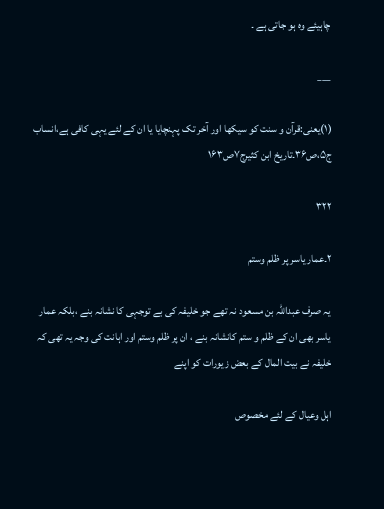چاہیئے وہ ہو جاتی ہے ۔

___

(۱)یعنی:قرآن و سنت کو سیکھا اور آخر تک پہنچایا یا ان کے لئے یہی کافی ہے،انساب ج۵،ص۳۶۔تاریخ ابن کثیرج۷ص۱۶۳

۳۲۲

۲۔عمار یاسر پر ظلم وستم

یہ صرف عبداللہ بن مسعود نہ تھے جو خلیفہ کی بے توجہی کا نشانہ بنے ،بلکہ عمار یاسر بھی ان کے ظلم و ستم کانشانہ بنے ، ان پر ظلم وستم اور اہانت کی وجہ یہ تھی کہ خلیفہ نے بیت المال کے بعض زیورات کو اپنے

اہل وعیال کے لئے مخصوص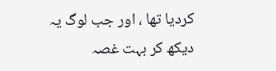کردیا تھا ، اور جب لوگ یہ دیکھ کر بہت غصہ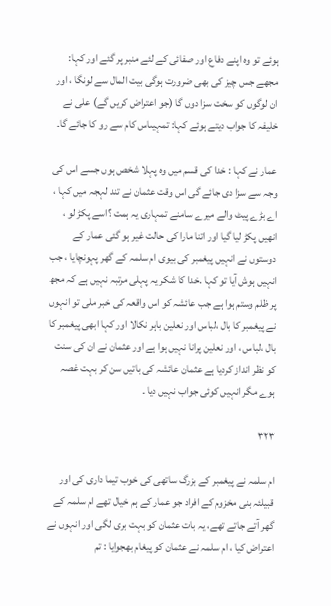ہوئے تو وہ اپنے دفاع اور صفائی کے لئے منبر پر گئے اور کہا: مجھے جس چیز کی بھی ضرورت ہوگی بیت المال سے لونگا ، اور ان لوگوں کو سخت سزا دوں گا (جو اعتراض کریں گے) علی نے خلیفہ کا جواب دیتے ہوئے کہا: تمہیںاس کام سے رو کا جائے گا۔

عمار نے کہا : خدا کی قسم میں وہ پہلا شخص ہوں جسے اس کی وجہ سے سزا دی جائے گی اس وقت عثمان نے تند لہجہ میں کہا ، اے بڑے پیٹ والے میرے سامنے تمہاری یہ ہمت ؟اسے پکڑ لو ، انھیں پکڑ لیا گیا اور اتنا مارا کی حالت غیر ہو گئی عمار کے دوستوں نے انہیں پیغمبر کی بیوی ام سلمہ کے گھر پہونچایا ، جب انہیں ہوش آیا تو کہا .خدا کا شکر یہ پہلی مرتبہ نہیں ہے کہ مجھ پر ظلم وستم ہوا ہے جب عائشہ کو اس واقعہ کی خبر ملی تو انہوں نے پیغمبر کا بال ،لباس اور نعلین باہر نکالا اور کہا ابھی پیغمبر کا بال ،لباس ، اور نعلین پرانا نہیں ہوا ہے اور عثمان نے ان کی سنت کو نظر انداز کردیا ہے عثمان عائشہ کی باتیں سن کر بہت غصہ ہوے مگر انہیں کوئی جواب نہیں دیا ۔

۳۲۳

ام سلمہ نے پیغمبر کے بزرگ ساتھی کی خوب تیما داری کی اور قبیلئہ بنی مخزوم کے افراد جو عمار کے ہم خیال تھے ام سلمہ کے گھر آتے جاتے تھے، یہ بات عثمان کو بہت بری لگی اور انہوں نے اعتراض کیا ، ام سلمہ نے عثمان کو پیغام بھجوایا : تم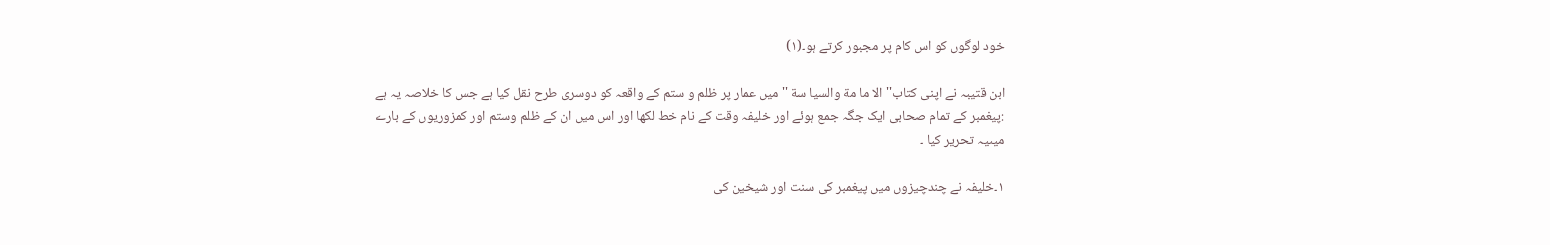خود لوگوں کو اس کام پر مجبور کرتے ہو۔(۱)

ابن قتیبہ نے اپنی کتاب'' الا ما مة والسیا سة '' میں عمار پر ظلم و ستم کے واقعہ کو دوسری طرح نقل کیا ہے جس کا خلاصہ یہ ہے :پیغمبر کے تمام صحابی ایک جگہ جمع ہوئے اور خلیفہ وقت کے نام خط لکھا اور اس میں ان کے ظلم وستم اور کمزوریوں کے بارے میںیہ تحریر کیا ۔

۱۔خلیفہ نے چندچیزوں میں پیغمبر کی سنت اور شیخین کی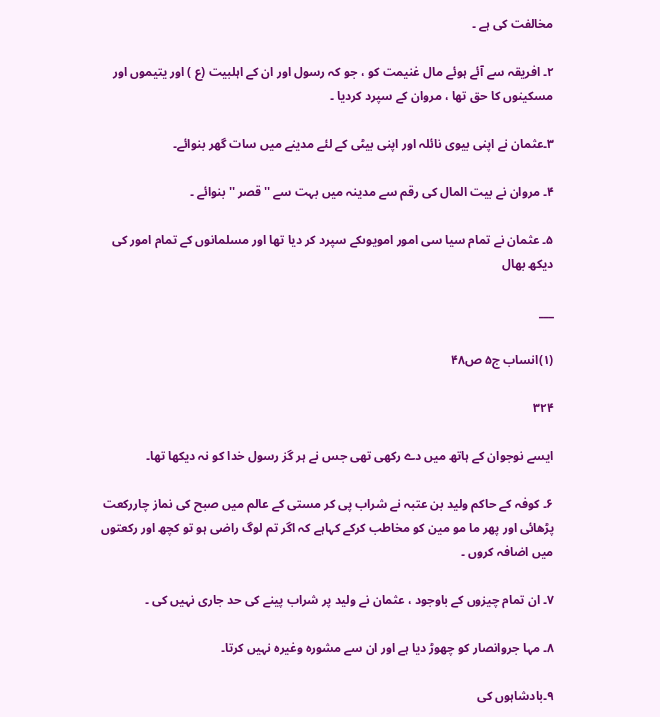مخالفت کی ہے ۔

۲۔ افریقہ سے آئے ہوئے مال غنیمت کو ، جو کہ رسول اور ان کے اہلبیت (ع ) اور یتیموں اور مسکینوں کا حق تھا ، مروان کے سپرد کردیا ۔

۳۔عثمان نے اپنی بیوی نائلہ اور اپنی بیٹی کے لئے مدینے میں سات گھر بنوائے۔

۴۔ مروان نے بیت المال کی رقم سے مدینہ میں بہت سے ''قصر '' بنوائے ۔

۵۔ عثمان نے تمام سیا سی امور امویوںکے سپرد کر دیا تھا اور مسلمانوں کے تمام امور کی دیکھ بھال

___

(۱)انساب ج۵ ص۴۸

۳۲۴

ایسے نوجوان کے ہاتھ میں دے رکھی تھی جس نے ہر گز رسول خدا کو نہ دیکھا تھا۔

۶۔ کوفہ کے حاکم ولید بن عتبہ نے شراب پی کر مستی کے عالم میں صبح کی نماز چاررکعت پڑھائی اور پھر ما مو مین کو مخاطب کرکے کہاہے کہ اگر تم لوگ راضی ہو تو کچھ اور رکعتوں میں اضافہ کروں ۔

۷۔ ان تمام چیزوں کے باوجود ، عثمان نے ولید پر شراب پینے کی حد جاری نہیں کی ۔

۸۔ مہا جروانصار کو چھوڑ دیا ہے اور ان سے مشورہ وغیرہ نہیں کرتا۔

۹۔بادشاہوں کی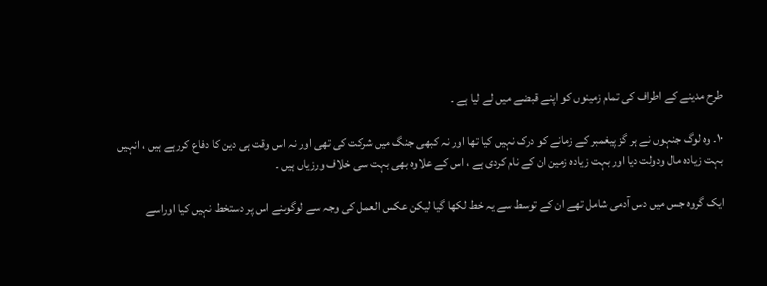طرح مدینے کے اطراف کی تمام زمینوں کو اپنے قبضے میں لے لیا ہے ۔

۱۰۔ وہ لوگ جنہوں نے ہر گز پیغمبر کے زمانے کو درک نہیں کیا تھا اور نہ کبھی جنگ میں شرکت کی تھی اور نہ اس وقت ہی دین کا دفاع کررہے ہیں ، انہیں بہت زیادہ مال ودولت دیا اور بہت زیادہ زمین ان کے نام کردی ہے ، اس کے علاوہ بھی بہت سی خلاف ورزیاں ہیں ۔

ایک گروہ جس میں دس آدمی شامل تھے ان کے توسط سے یہ خط لکھا گیا لیکن عکس العمل کی وجہ سے لوگوںنے اس پر دستخط نہیں کیا اوراسے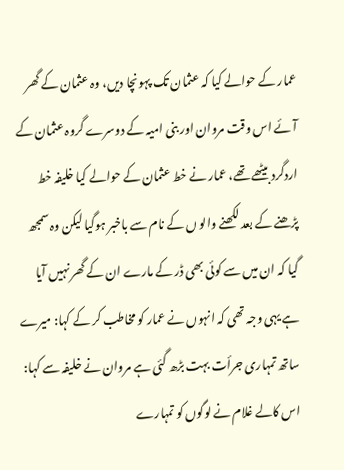عمار کے حوالے کیا کہ عثمان تک پہونچا دیں، وہ عثمان کے گھر آئے اس وقت مروان اور بنی امیہ کے دوسرے گروہ عثمان کے اردگرد بیٹھے تھے، عمار نے خط عثمان کے حوالے کیا خلیفہ خط پڑھنے کے بعد لکھنے والو ں کے نام سے باخبر ہوگیا لیکن وہ سمجھ گیا کہ ان میں سے کوئی بھی ڈر کے مارے ان کے گھر نہیں آیا ہے یہی وجہ تھی کہ انہوں نے عمار کو مخاطب کر کے کہا: میرے ساتھ تمہاری جرأت بہت بڑھ گئی ہے مروان نے خلیفہ سے کہا: اس کالے غلام نے لوگوں کو تمہارے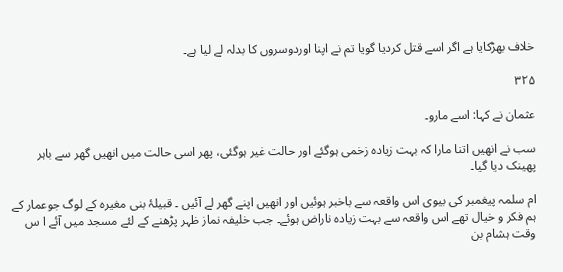خلاف بھڑکایا ہے اگر اسے قتل کردیا گویا تم نے اپنا اوردوسروں کا بدلہ لے لیا ہے۔

۳۲۵

عثمان نے کہا: اسے مارو۔

سب نے انھیں اتنا مارا کہ بہت زیادہ زخمی ہوگئے اور حالت غیر ہوگئی، پھر اسی حالت میں انھیں گھر سے باہر پھینک دیا گیا۔

ام سلمہ پیغمبر کی بیوی اس واقعہ سے باخبر ہوئیں اور انھیں اپنے گھر لے آئیں ۔ قبیلۂ بنی مغیرہ کے لوگ جوعمار کے ہم فکر و خیال تھے اس واقعہ سے بہت زیادہ ناراض ہوئے۔ جب خلیفہ نماز ظہر پڑھنے کے لئے مسجد میں آئے ا س وقت ہشام بن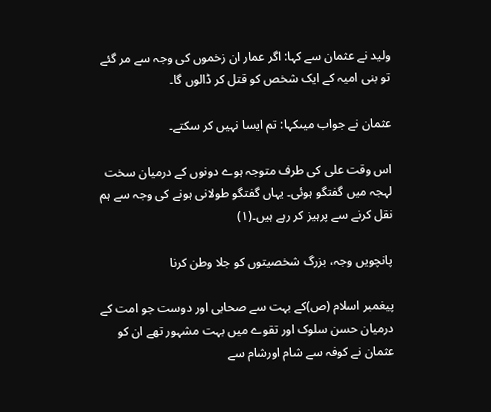ولید نے عثمان سے کہا: اگر عمار ان زخموں کی وجہ سے مر گئے تو بنی امیہ کے ایک شخص کو قتل کر ڈالوں گا۔

عثمان نے جواب میںکہا: تم ایسا نہیں کر سکتے۔

اس وقت علی کی طرف متوجہ ہوے دونوں کے درمیان سخت لہجہ میں گفتگو ہوئی۔ یہاں گفتگو طولانی ہونے کی وجہ سے ہم نقل کرنے سے پرہیز کر رہے ہیں۔(۱)

پانچویں وجہ، بزرگ شخصیتوں کو جلا وطن کرنا

پیغمبر اسلام (ص)کے بہت سے صحابی اور دوست جو امت کے درمیان حسن سلوک اور تقوے میں بہت مشہور تھے ان کو عثمان نے کوفہ سے شام اورشام سے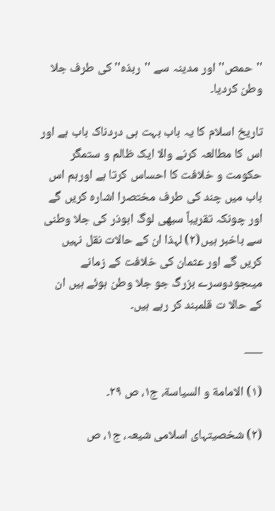''حمص'' اور مدینہ سے ''ربذہ'' کی طرف جلا وطن کردیا۔

تاریخ اسلام کا یہ باب بہت ہی دردناک باب ہے اور اس کا مطالعہ کرنے والا ایک ظالم و ستمگر حکومت و خلافت کا احساس کرتا ہے اورہم اس باب میں چند کی طرف مختصرا اشارہ کریں گے اور چونکہ تقریباً سبھی لوگ ابوذر کی جلا وطنی سے باخبر ہیں(۲) لہذا ان کے حالات نقل نہیں کریں گے اور عثمان کی خلافت کے زمانے میںجودوسرے بزرگ جو جلا وطن ہوئے ہیں ان کے حالا ت قلمبند کر رہے ہیں۔

___

(۱) الامامة و السیاسة، ج۱، ص ۲۹۔

(۲) شخصیتہای اسلامی شیعہ، ج۱، ص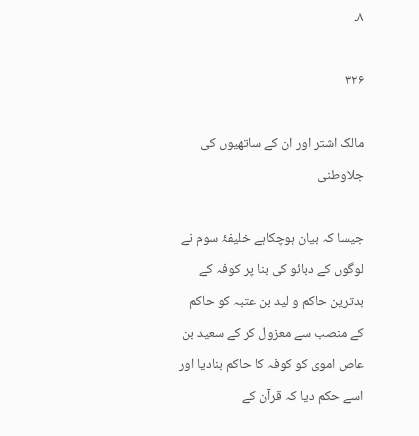۸۔

۳۲۶

مالک اشتر اور ان کے ساتھیوں کی جلاوطنی

جیسا کہ بیان ہوچکاہے خلیفۂ سوم نے لوگوں کے دبائو کی بنا پر کوفہ کے بدترین حاکم و لید بن عتبہ کو حاکم کے منصب سے معزول کر کے سعید بن عاص اموی کو کوفہ کا حاکم بنادیا اور اسے حکم دیا کہ قرآن کے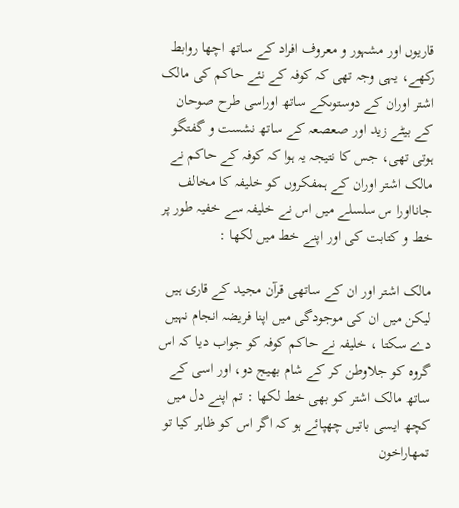قاریوں اور مشہور و معروف افراد کے ساتھ اچھا روابط رکھے، یہی وجہ تھی کہ کوفہ کے نئے حاکم کی مالک اشتر اوران کے دوستوںکے ساتھ اوراسی طرح صوحان کے بیٹے زید اور صعصعہ کے ساتھ نشست و گفتگو ہوتی تھی، جس کا نتیجہ یہ ہوا کہ کوفہ کے حاکم نے مالک اشتر اوران کے ہمفکروں کو خلیفہ کا مخالف جانااورا س سلسلے میں اس نے خلیفہ سے خفیہ طور پر خط و کتابت کی اور اپنے خط میں لکھا :

مالک اشتر اور ان کے ساتھی قرآن مجید کے قاری ہیں لیکن میں ان کی موجودگی میں اپنا فریضہ انجام نہیں دے سکتا ، خلیفہ نے حاکم کوفہ کو جواب دیا کہ اس گروہ کو جلاوطن کر کے شام بھیج دو، اور اسی کے ساتھ مالک اشتر کو بھی خط لکھا : تم اپنے دل میں کچھ ایسی باتیں چھپائے ہو کہ اگر اس کو ظاہر کیا تو تمھاراخون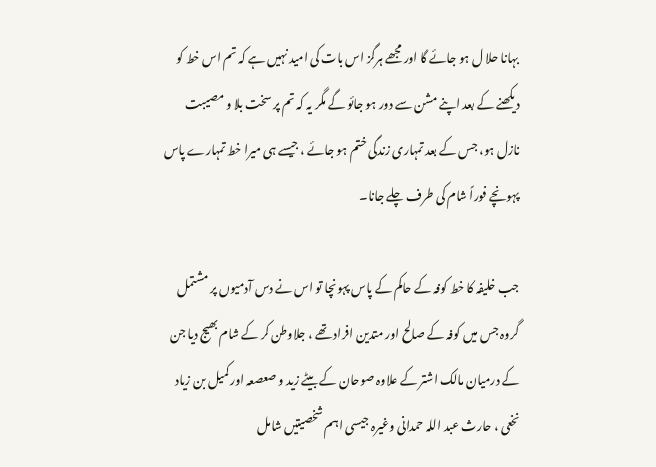بہانا حلا ل ہو جائے گا اور مجھے ہرگز اس بات کی امید نہیں ہے کہ تم اس خط کو دیکھنے کے بعد اپنے مشن سے دور ہو جائو گے مگر یہ کہ تم پر سخت بلا و مصیبت نازل ہو، جس کے بعد تمہاری زندگی ختم ہو جائے ، جیسے ہی میرا خط تمہارے پاس پہونچے فوراً شام کی طرف چلے جانا۔

جب خلیفہ کا خط کوفہ کے حاکم کے پاس پہونچا تو اس نے دس آدمیوں پر مشتمل گروہ جس میں کوفہ کے صالح اور متدین افراد تھے ، جلاوطن کر کے شام بھیج دیا جن کے درمیان مالک اشتر کے علاوہ صوحان کے بیٹے زید و صعصعہ اور کمیل بن زیاد نخعی ، حارث عبد اللہ حمدانی وغیرہ جیسی اہم شخصیتیں شامل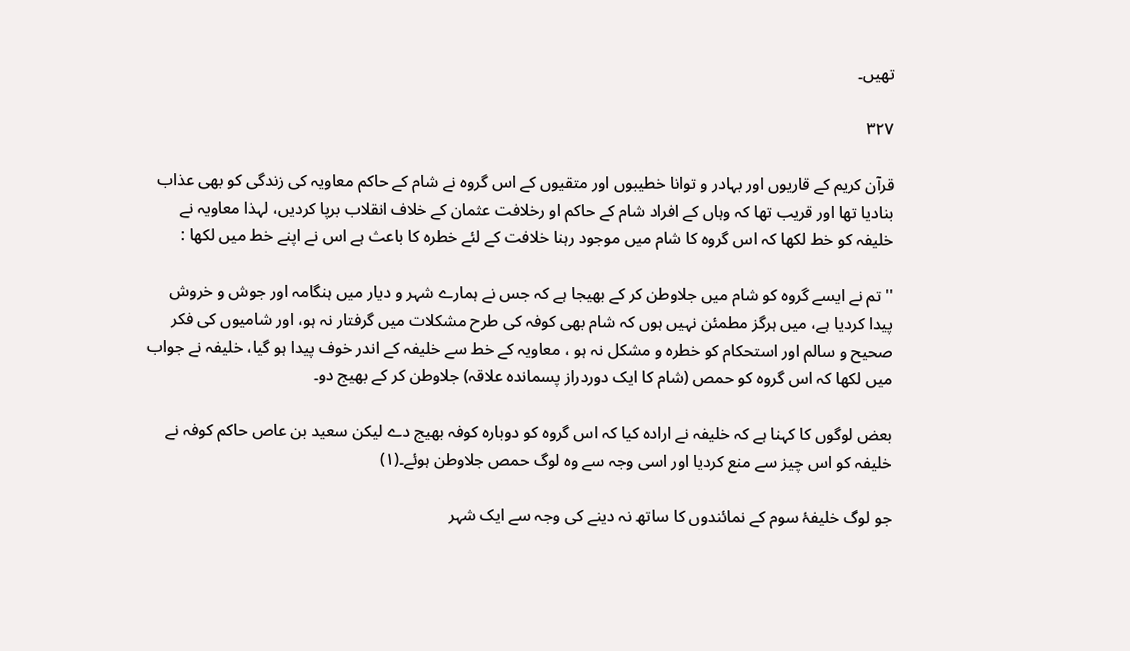تھیں۔

۳۲۷

قرآن کریم کے قاریوں اور بہادر و توانا خطیبوں اور متقیوں کے اس گروہ نے شام کے حاکم معاویہ کی زندگی کو بھی عذاب بنادیا تھا اور قریب تھا کہ وہاں کے افراد شام کے حاکم او رخلافت عثمان کے خلاف انقلاب برپا کردیں، لہذا معاویہ نے خلیفہ کو خط لکھا کہ اس گروہ کا شام میں موجود رہنا خلافت کے لئے خطرہ کا باعث ہے اس نے اپنے خط میں لکھا :

''تم نے ایسے گروہ کو شام میں جلاوطن کر کے بھیجا ہے کہ جس نے ہمارے شہر و دیار میں ہنگامہ اور جوش و خروش پیدا کردیا ہے، میں ہرگز مطمئن نہیں ہوں کہ شام بھی کوفہ کی طرح مشکلات میں گرفتار نہ ہو، اور شامیوں کی فکر صحیح و سالم اور استحکام کو خطرہ و مشکل نہ ہو ، معاویہ کے خط سے خلیفہ کے اندر خوف پیدا ہو گیا، خلیفہ نے جواب میں لکھا کہ اس گروہ کو حمص (شام کا ایک دوردراز پسماندہ علاقہ) جلاوطن کر کے بھیج دو۔

بعض لوگوں کا کہنا ہے کہ خلیفہ نے ارادہ کیا کہ اس گروہ کو دوبارہ کوفہ بھیج دے لیکن سعید بن عاص حاکم کوفہ نے خلیفہ کو اس چیز سے منع کردیا اور اسی وجہ سے وہ لوگ حمص جلاوطن ہوئے۔(۱)

جو لوگ خلیفۂ سوم کے نمائندوں کا ساتھ نہ دینے کی وجہ سے ایک شہر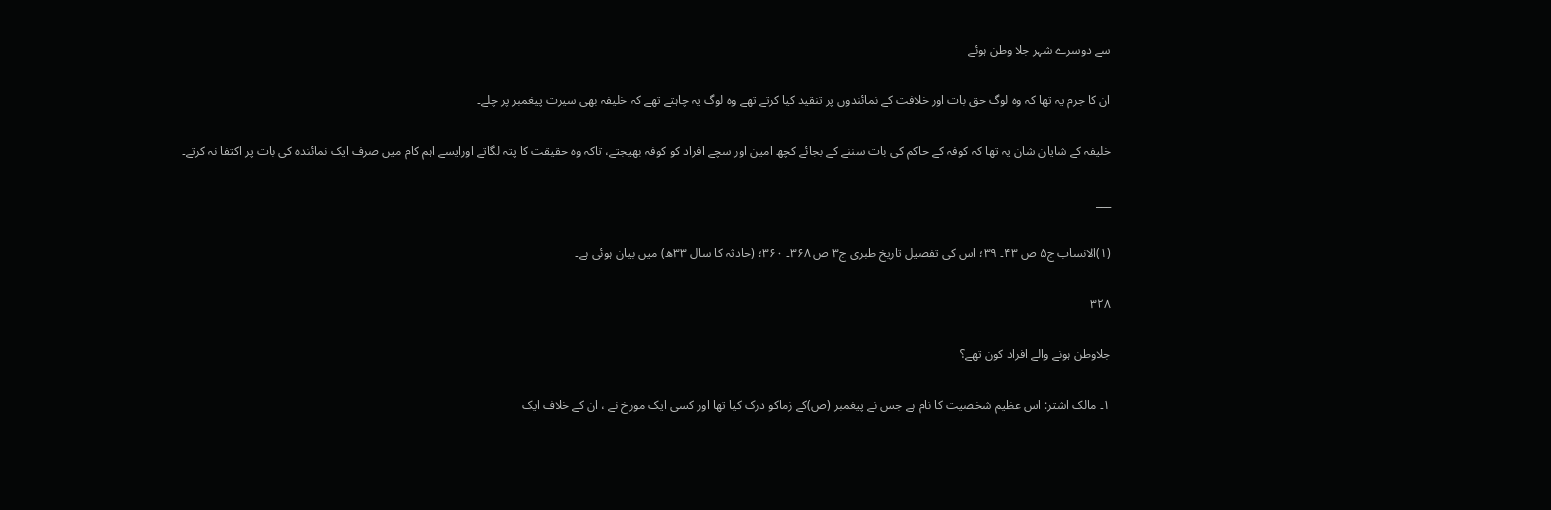سے دوسرے شہر جلا وطن ہوئے

ان کا جرم یہ تھا کہ وہ لوگ حق بات اور خلافت کے نمائندوں پر تنقید کیا کرتے تھے وہ لوگ یہ چاہتے تھے کہ خلیفہ بھی سیرت پیغمبر پر چلے۔

خلیفہ کے شایان شان یہ تھا کہ کوفہ کے حاکم کی بات سننے کے بجائے کچھ امین اور سچے افراد کو کوفہ بھیجتے، تاکہ وہ حقیقت کا پتہ لگاتے اورایسے اہم کام میں صرف ایک نمائندہ کی بات پر اکتفا نہ کرتے۔

___

(۱)الانساب ج۵ ص ۴۳۔ ۳۹؛ اس کی تفصیل تاریخ طبری ج۳ ص ۳۶۸۔ ۳۶۰؛ (حادثہ کا سال ۳۳ھ) میں بیان ہوئی ہے۔

۳۲۸

جلاوطن ہونے والے افراد کون تھے؟

۱۔ مالک اشتر: اس عظیم شخصیت کا نام ہے جس نے پیغمبر (ص)کے زماکو درک کیا تھا اور کسی ایک مورخ نے ، ان کے خلاف ایک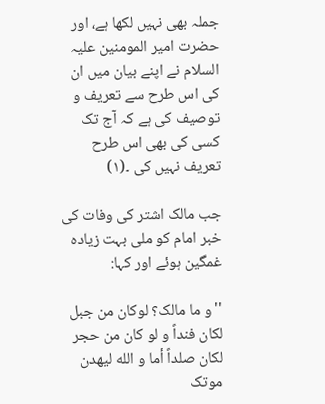جملہ بھی نہیں لکھا ہے، اور حضرت امیر المومنین علیہ السلام نے اپنے بیان میں ان کی اس طرح سے تعریف و توصیف کی ہے کہ آج تک کسی کی بھی اس طرح تعریف نہیں کی ۔(۱)

جب مالک اشتر کی وفات کی خبر امام کو ملی بہت زیادہ غمگین ہوئے اور کہا:

''و ما مالک؟ لوکان من جبل لکان فنداً و لو کان من حجر لکان صلداً أما و الله لیهدن موتک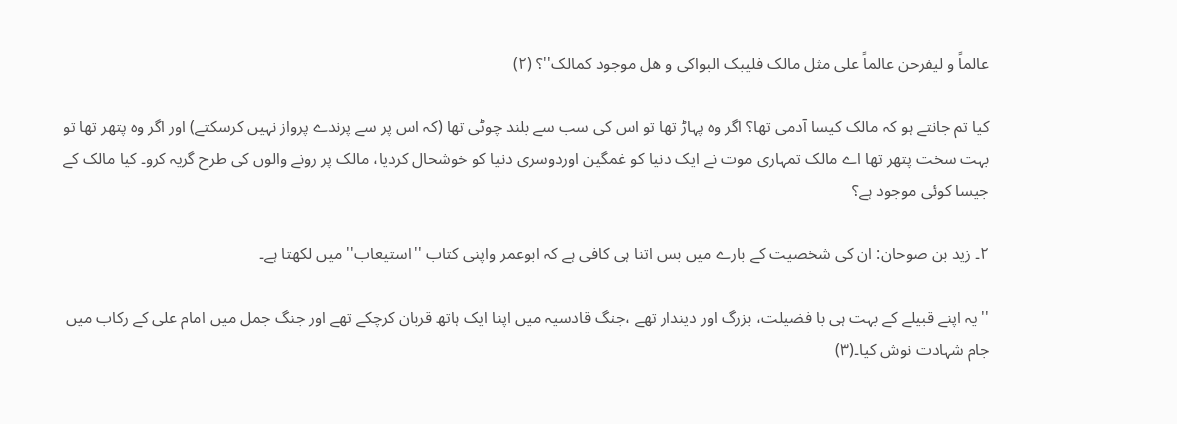عالماً و لیفرحن عالماً علی مثل مالک فلیبک البواکی و هل موجود کمالک''؟ (۲)

کیا تم جانتے ہو کہ مالک کیسا آدمی تھا؟ اگر وہ پہاڑ تھا تو اس کی سب سے بلند چوٹی تھا (کہ اس پر سے پرندے پرواز نہیں کرسکتے) اور اگر وہ پتھر تھا تو بہت سخت پتھر تھا اے مالک تمہاری موت نے ایک دنیا کو غمگین اوردوسری دنیا کو خوشحال کردیا، مالک پر رونے والوں کی طرح گریہ کرو۔ کیا مالک کے جیسا کوئی موجود ہے؟

۲۔ زید بن صوحان: ان کی شخصیت کے بارے میں بس اتنا ہی کافی ہے کہ ابوعمر واپنی کتاب ''استیعاب'' میں لکھتا ہے۔

''یہ اپنے قبیلے کے بہت ہی با فضیلت، بزرگ اور دیندار تھے ،جنگ قادسیہ میں اپنا ایک ہاتھ قربان کرچکے تھے اور جنگ جمل میں امام علی کے رکاب میں جام شہادت نوش کیا۔(۳)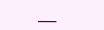___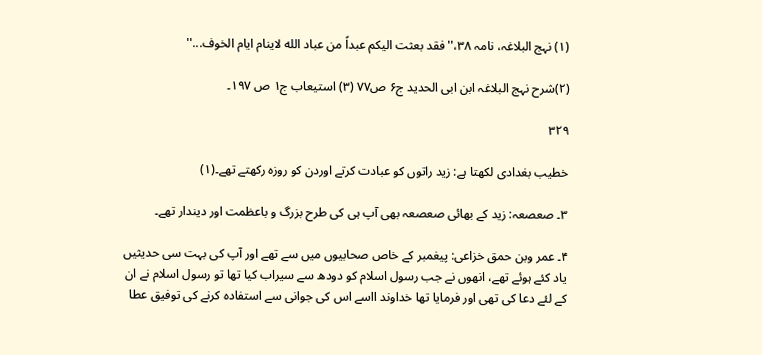(۱) نہج البلاغہ، نامہ ۳۸،''فقد بعثت الیکم عبداً من عباد الله لاینام ایام الخوف...''

(۲)شرح نہج البلاغہ ابن ابی الحدید ج۶ ص۷۷ (۳) استیعاب ج۱ ص ۱۹۷۔

۳۲۹

خطیب بغدادی لکھتا ہے: زید راتوں کو عبادت کرتے اوردن کو روزہ رکھتے تھے۔(۱)

۳۔ صعصعہ: زید کے بھائی صعصعہ بھی آپ ہی کی طرح بزرگ و باعظمت اور دیندار تھے۔

۴۔ عمر وبن حمق خزاعی: پیغمبر کے خاص صحابیوں میں سے تھے اور آپ کی بہت سی حدیثیں یاد کئے ہوئے تھے، انھوں نے جب رسول اسلام کو دودھ سے سیراب کیا تھا تو رسول اسلام نے ان کے لئے دعا کی تھی اور فرمایا تھا خداوند ااسے اس کی جوانی سے استفادہ کرنے کی توفیق عطا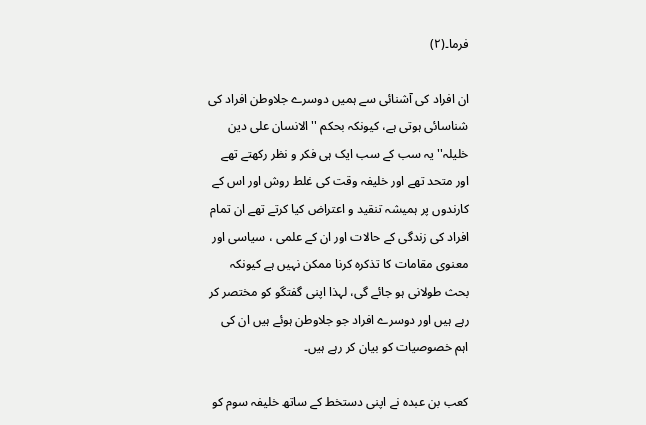فرما۔(۲)

ان افراد کی آشنائی سے ہمیں دوسرے جلاوطن افراد کی شناسائی ہوتی ہے، کیونکہ بحکم ''الانسان علی دین خلیلہ'' یہ سب کے سب ایک ہی فکر و نظر رکھتے تھے اور متحد تھے اور خلیفہ وقت کی غلط روش اور اس کے کارندوں پر ہمیشہ تنقید و اعتراض کیا کرتے تھے ان تمام افراد کی زندگی کے حالات اور ان کے علمی ، سیاسی اور معنوی مقامات کا تذکرہ کرنا ممکن نہیں ہے کیونکہ بحث طولانی ہو جائے گی، لہذا اپنی گفتگو کو مختصر کر رہے ہیں اور دوسرے افراد جو جلاوطن ہوئے ہیں ان کی اہم خصوصیات کو بیان کر رہے ہیں۔

کعب بن عبدہ نے اپنی دستخط کے ساتھ خلیفہ سوم کو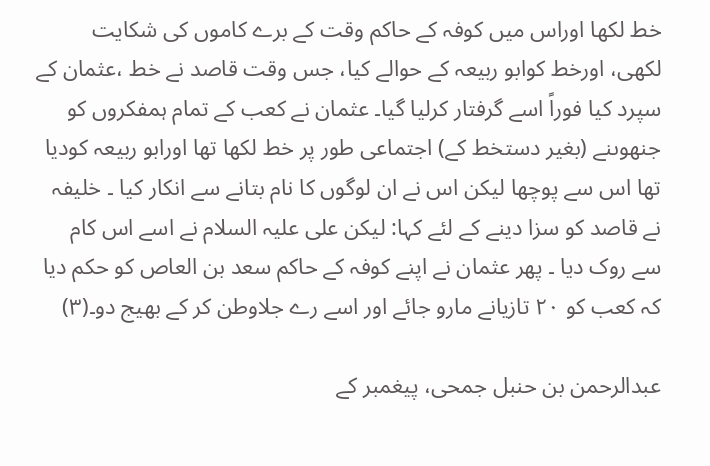خط لکھا اوراس میں کوفہ کے حاکم وقت کے برے کاموں کی شکایت لکھی، اورخط کوابو ربیعہ کے حوالے کیا، جس وقت قاصد نے خط ،عثمان کے سپرد کیا فوراً اسے گرفتار کرلیا گیا۔ عثمان نے کعب کے تمام ہمفکروں کو جنھوںنے (بغیر دستخط کے) اجتماعی طور پر خط لکھا تھا اورابو ربیعہ کودیا تھا اس سے پوچھا لیکن اس نے ان لوگوں کا نام بتانے سے انکار کیا ۔ خلیفہ نے قاصد کو سزا دینے کے لئے کہا: لیکن علی علیہ السلام نے اسے اس کام سے روک دیا ۔ پھر عثمان نے اپنے کوفہ کے حاکم سعد بن العاص کو حکم دیا کہ کعب کو ۲۰ تازیانے مارو جائے اور اسے رے جلاوطن کر کے بھیج دو۔(۳)

عبدالرحمن بن حنبل جمحی، پیغمبر کے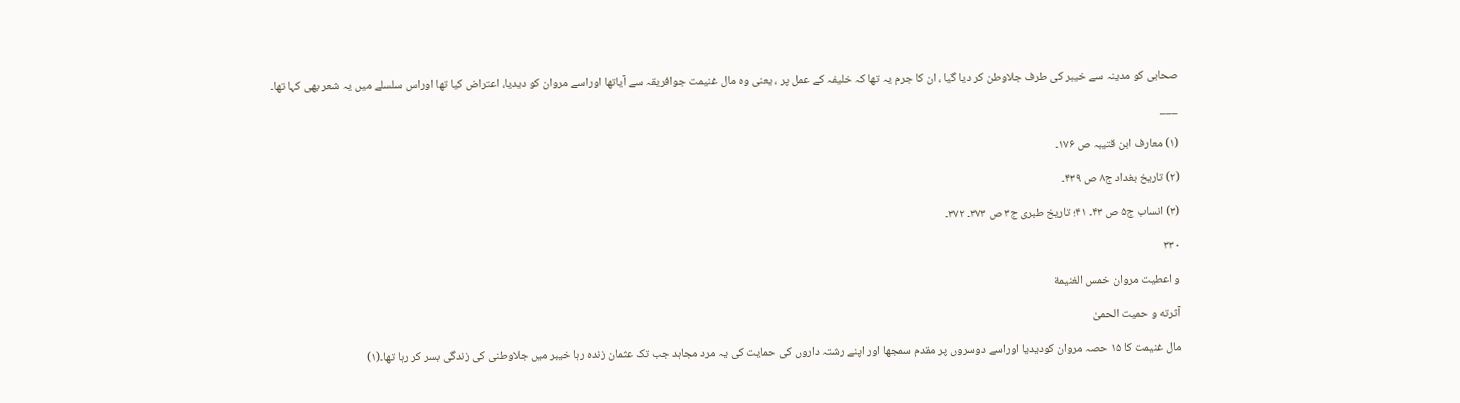صحابی کو مدینہ سے خیبر کی طرف جلاوطن کر دیا گیا ، ان کا جرم یہ تھا کہ خلیفہ کے عمل پر ، یعنی وہ مال غنیمت جوافریقہ سے آیاتھا اوراسے مروان کو دیدیا، اعتراض کیا تھا اوراس سلسلے میں یہ شعر بھی کہا تھا۔

___

(۱) معارف ابن قتیبہ ص ۱۷۶۔

(۲) تاریخ بغداد ج۸ ص ۴۳۹۔

(۳) انساب ج۵ ص ۴۳۔ ۴۱؛ تاریخ طبری ج۳ ص ۳۷۳۔ ۳۷۲۔

۳۳۰

و اعطیت مروان خمس الغنیمة

آثرته و حمیت الحمیٰ

مال غنیمت کا ۱۵ حصہ مروان کودیدیا اوراسے دوسروں پر مقدم سمجھا اور اپنے رشتہ داروں کی حمایت کی یہ مرد مجاہد جب تک عثمان زندہ رہا خیبر میں جلاوطنی کی زندگی بسر کر رہا تھا۔(۱)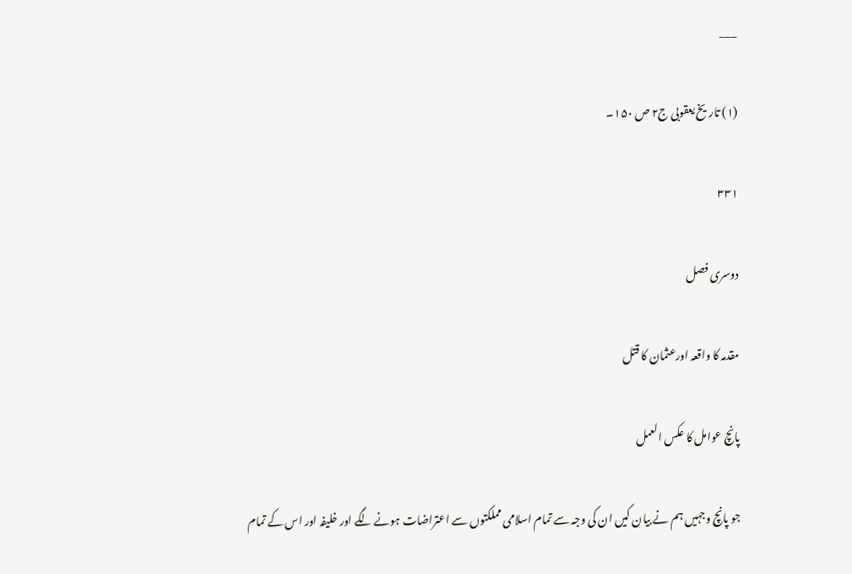___

(۱) تاریخ یعقوبی ج۲ ص ۱۵۰۔

۳۳۱

دوسری فصل

مقدمہ کا واقعہ اورعثمان کا قتل

پانچ عوامل کا عکس العمل

جو پانچ وجہیں ہم نے بیان کیں ان کی وجہ سے تمام اسلامی مملکتوں سے اعتراضات ہونے لگے اور خلیفہ اور اس کے تمام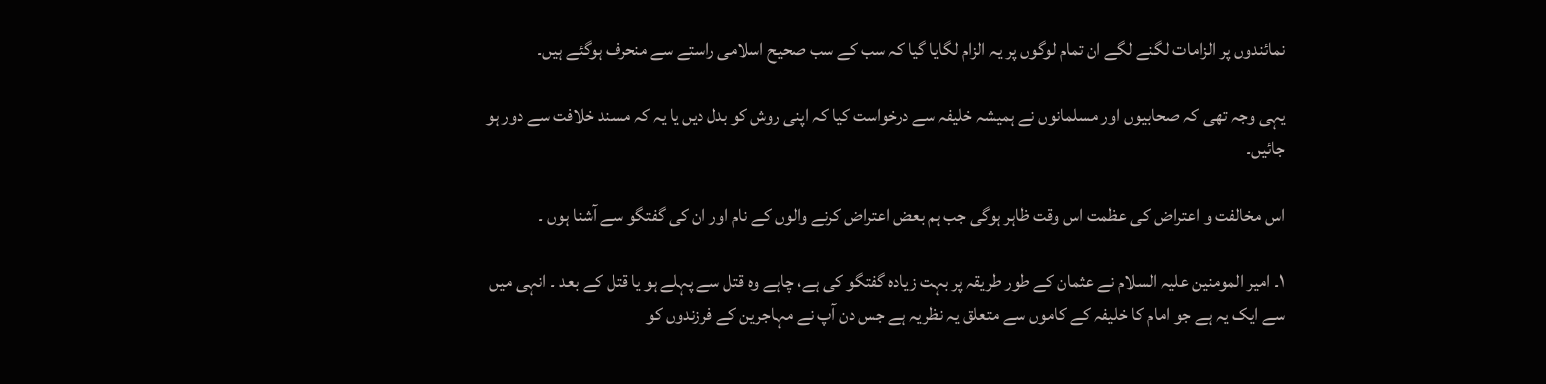نمائندوں پر الزامات لگنے لگے ان تمام لوگوں پر یہ الزام لگایا گیا کہ سب کے سب صحیح اسلامی راستے سے منحرف ہوگئے ہیں۔

یہی وجہ تھی کہ صحابیوں اور مسلمانوں نے ہمیشہ خلیفہ سے درخواست کیا کہ اپنی روش کو بدل دیں یا یہ کہ مسند خلافت سے دور ہو جائیں۔

اس مخالفت و اعتراض کی عظمت اس وقت ظاہر ہوگی جب ہم بعض اعتراض کرنے والوں کے نام اور ان کی گفتگو سے آشنا ہوں ۔

۱۔ امیر المومنین علیہ السلام نے عثمان کے طور طریقہ پر بہت زیادہ گفتگو کی ہے، چاہے وہ قتل سے پہلے ہو یا قتل کے بعد ۔ انہی میں سے ایک یہ ہے جو امام کا خلیفہ کے کاموں سے متعلق یہ نظریہ ہے جس دن آپ نے مہاجرین کے فرزندوں کو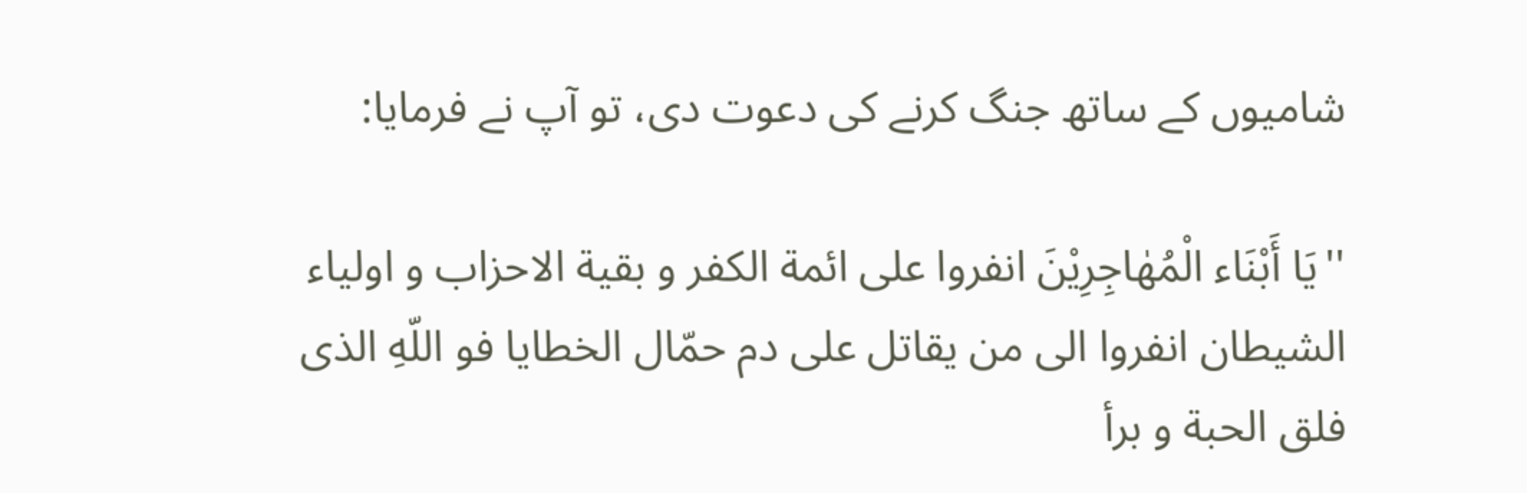شامیوں کے ساتھ جنگ کرنے کی دعوت دی، تو آپ نے فرمایا:

''یَا أَبْنَاء الْمُهٰاجِرِیْنَ انفروا علی ائمة الکفر و بقیة الاحزاب و اولیاء الشیطان انفروا الی من یقاتل علی دم حمّال الخطایا فو اللّهِ الذی فلق الحبة و برأ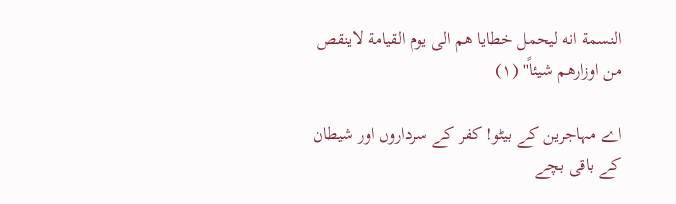النسمة انه لیحمل خطایا هم الی یوم القیامة لاینقص من اوزارهم شیئاً'' (۱)

اے مہاجرین کے بیٹو! کفر کے سرداروں اور شیطان کے باقی بچے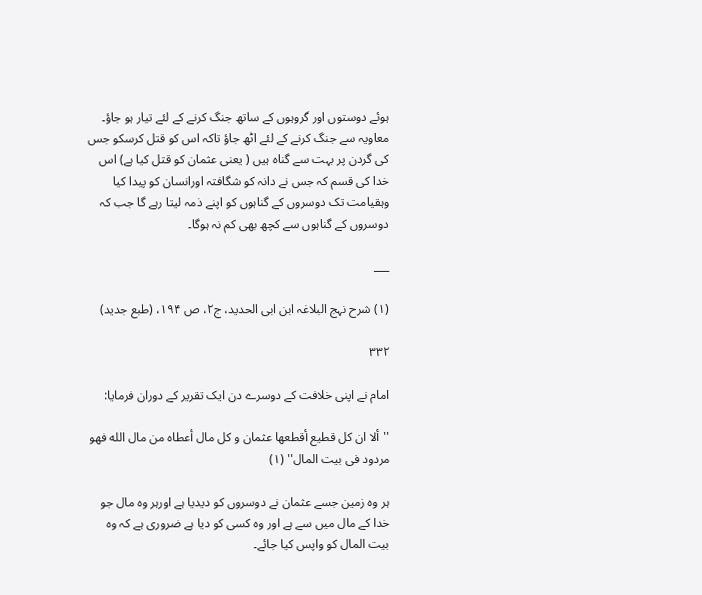ہوئے دوستوں اور گروہوں کے ساتھ جنگ کرنے کے لئے تیار ہو جاؤ۔ معاویہ سے جنگ کرنے کے لئے اٹھ جاؤ تاکہ اس کو قتل کرسکو جس کی گردن پر بہت سے گناہ ہیں ( یعنی عثمان کو قتل کیا ہے) اس خدا کی قسم کہ جس نے دانہ کو شگافتہ اورانسان کو پیدا کیا وہقیامت تک دوسروں کے گناہوں کو اپنے ذمہ لیتا رہے گا جب کہ دوسروں کے گناہوں سے کچھ بھی کم نہ ہوگا۔

___

(۱) شرح نہج البلاغہ ابن ابی الحدید، ج۲، ص ۱۹۴، (طبع جدید)

۳۳۲

امام نے اپنی خلافت کے دوسرے دن ایک تقریر کے دوران فرمایا:

''ألا ان کل قطیع أقطعها عثمان و کل مال أعطاه من مال الله فهو مردود فی بیت المال'' (۱)

ہر وہ زمین جسے عثمان نے دوسروں کو دیدیا ہے اورہر وہ مال جو خدا کے مال میں سے ہے اور وہ کسی کو دیا ہے ضروری ہے کہ وہ بیت المال کو واپس کیا جائے۔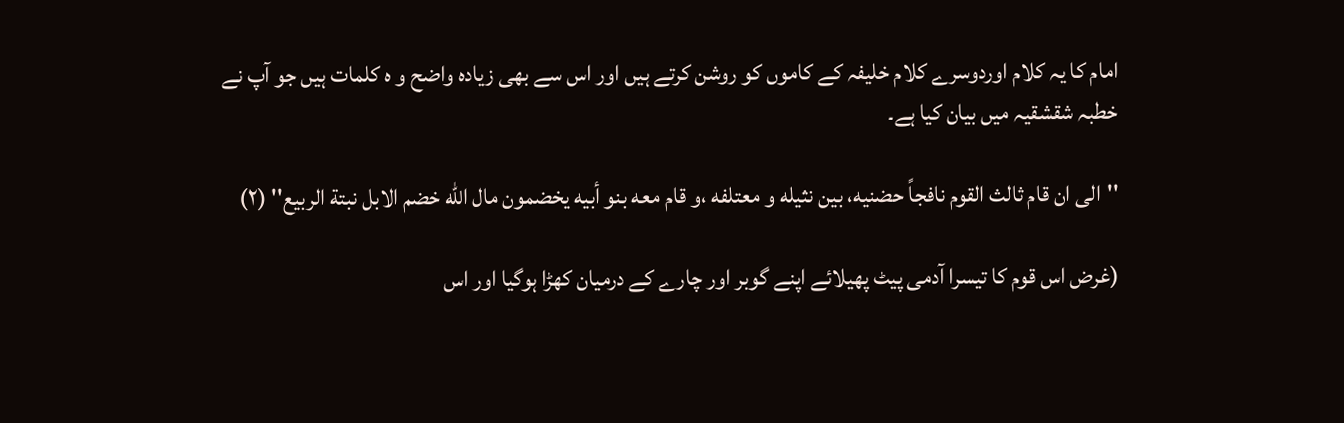امام کا یہ کلام اوردوسرے کلام خلیفہ کے کاموں کو روشن کرتے ہیں اور اس سے بھی زیادہ واضح و ہ کلمات ہیں جو آپ نے خطبہ شقشقیہ میں بیان کیا ہے۔

''الی ان قام ثالث القوم نافجاً حضنیه، بین نثیله و معتلفه ،و قام معه بنو أبیه یخضمون مال الله خضم الابل نبتة الربیع'' (۲)

(غرض اس قوم کا تیسرا آدمی پیٹ پھیلائے اپنے گوبر اور چارے کے درمیان کھڑا ہوگیا اور اس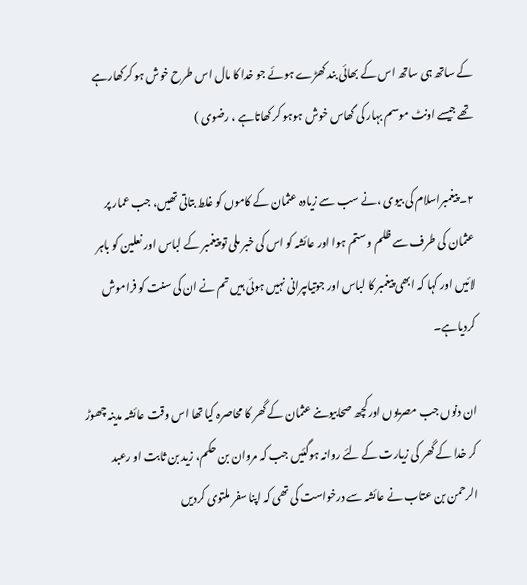کے ساتھ ہی ساتھ اس کے بھائی بند کھڑے ہوئے جو خدا کا مال اس طرح خوش ہو کرکھارہے تھے جیسے اونٹ موسم بہار کی گھاس خوش ہوہو کر کھاتاہے ، رضوی )

۲۔ پیغمبراسلام کی بیوی ،نے سب سے زیادہ عثمان کے کاموں کو غلط بتاتی تھیں، جب عمار پر عثمان کی طرف سے ظلم و ستم ہوا اور عائشہ کو اس کی خبر ملی تو پیغمبر کے لباس اور نعلین کو باہر لائیں اور کہا کہ ابھی پیغمبر کا لباس اور جوتیاںپرانی نہیں ہوئی ہیں تم نے ان کی سنت کو فراموش کردیاہے۔

ان دنوں جب مصریوں اورکچھ صحابیوںنے عثمان کے گھر کا محاصرہ کیا تھا اس وقت عائشہ مدینہ چھوڑ کر خدا کے گھر کی زیارت کے لئے روانہ ہوگئیں جب کہ مروان بن حکم، زید بن ثابت او رعبد الرحمن بن عتاب نے عائشہ سے درخواست کی تھی کہ اپنا سفر ملتوی کردیں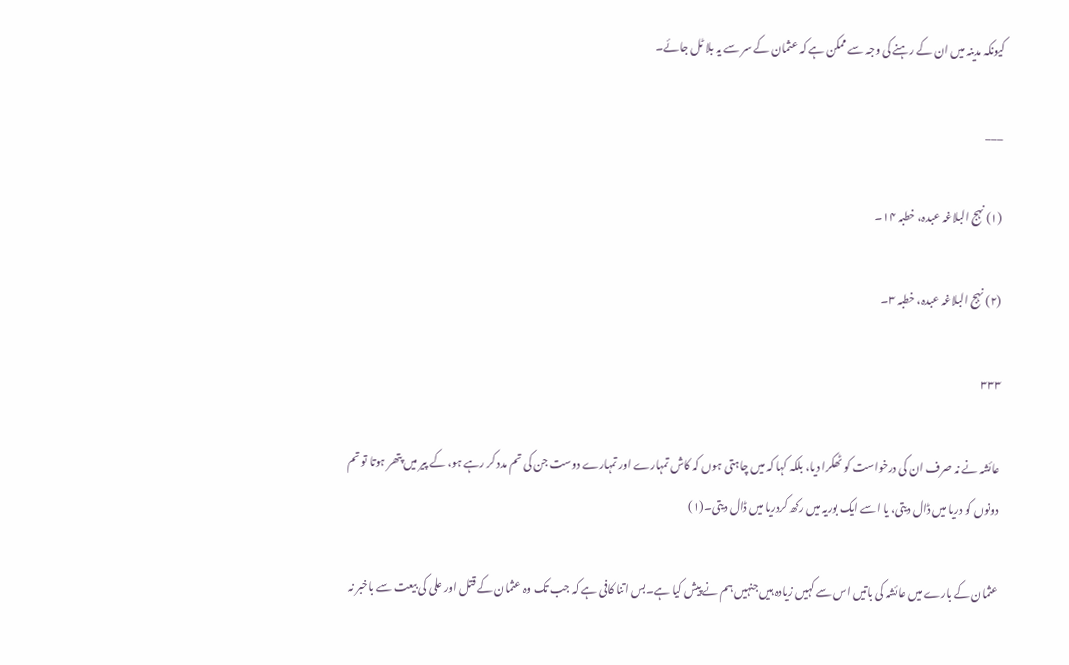کیونکہ مدینہ میں ان کے رہنے کی وجہ سے ممکن ہے کہ عثمان کے سر سے یہ بلا ٹل جائے۔

___

(۱) نہج البلاغہ عبدہ، خطبہ ۱۴۔

(۲) نہج البلاغہ عبدہ، خطبہ ۳۔

۳۳۳

عائشہ نے نہ صرف ان کی درخواست کو ٹھکرا دیا، بلکہ کہا کہ میں چاہتی ہوں کہ کاش تمہارے اور تمہارے دوست جن کی تم مدد کر رہے ہو، کے پیر میں پتھر ہوتا تو تم دونوں کو دریا میں ڈال دیتی، یا اسے ایک بوریہ میں رکھ کردریا میں ڈال دیتی۔(۱)

عثمان کے بارے میں عائشہ کی باتیں اس سے کہیں زیادہ ہیں جنہیں ہم نے پیش کیا ہے۔بس اتنا کافی ہے کہ جب تک وہ عثمان کے قتل اور علی کی بیعت سے باخبر نہ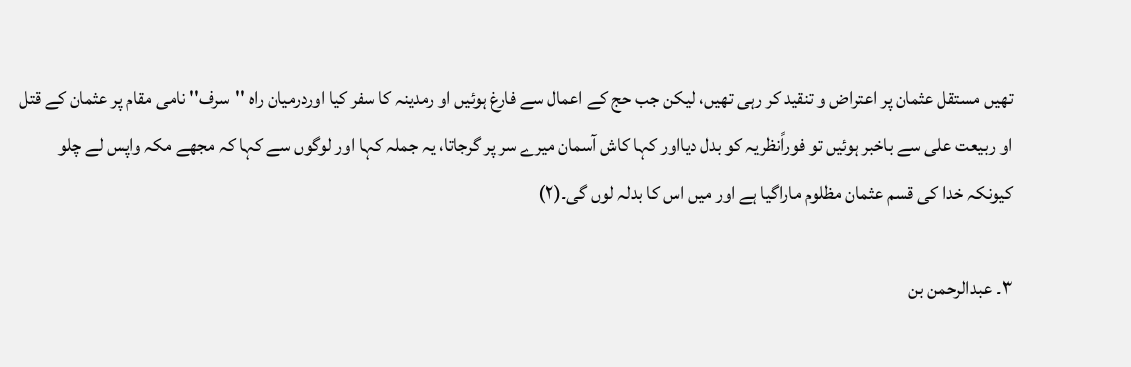تھیں مستقل عثمان پر اعتراض و تنقید کر رہی تھیں، لیکن جب حج کے اعمال سے فارغ ہوئیں او رمدینہ کا سفر کیا اوردرمیان راہ ''سرف'' نامی مقام پر عثمان کے قتل او ربیعت علی سے باخبر ہوئیں تو فوراًنظریہ کو بدل دیااور کہا کاش آسمان میرے سر پر گرجاتا، یہ جملہ کہا اور لوگوں سے کہا کہ مجھے مکہ واپس لے چلو کیونکہ خدا کی قسم عثمان مظلوم ماراگیا ہے اور میں اس کا بدلہ لوں گی۔(۲)

۳۔ عبدالرحمن بن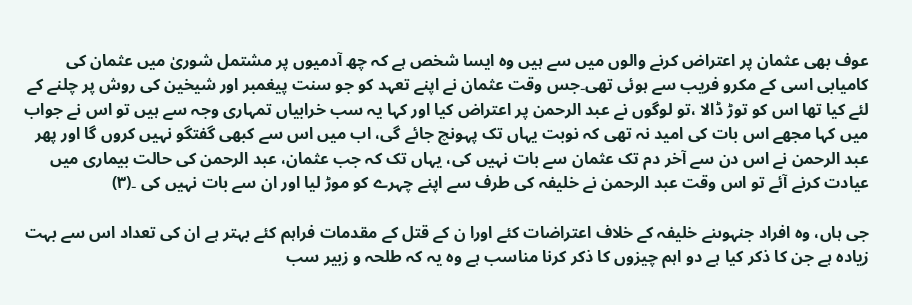عوف بھی عثمان پر اعتراض کرنے والوں میں سے ہیں وہ ایسا شخص ہے کہ چھ آدمیوں پر مشتمل شوریٰ میں عثمان کی کامیابی اسی کے مکرو فریب سے ہوئی تھی۔جس وقت عثمان نے اپنے تعہد کو جو سنت پیغمبر اور شیخین کی روش پر چلنے کے لئے کیا تھا اس کو توڑ ڈالا ،تو لوگوں نے عبد الرحمن پر اعتراض کیا اور کہا یہ سب خرابیاں تمہاری وجہ سے ہیں تو اس نے جواب میں کہا مجھے اس بات کی امید نہ تھی کہ نوبت یہاں تک پہونچ جائے گی، اب میں اس سے کبھی گفتگو نہیں کروں گا اور پھر عبد الرحمن نے اس دن سے آخر دم تک عثمان سے بات نہیں کی، یہاں تک کہ جب عثمان، عبد الرحمن کی حالت بیماری میں عیادت کرنے آئے تو اس وقت عبد الرحمن نے خلیفہ کی طرف سے اپنے چہرے کو موڑ لیا اور ان سے بات نہیں کی ۔(۳)

جی ہاں، وہ افراد جنہوںنے خلیفہ کے خلاف اعتراضات کئے اورا ن کے قتل کے مقدمات فراہم کئے بہتر ہے ان کی تعداد اس سے بہت زیادہ ہے جن کا ذکر کیا ہے دو اہم چیزوں کا ذکر کرنا مناسب ہے وہ یہ کہ طلحہ و زبیر سب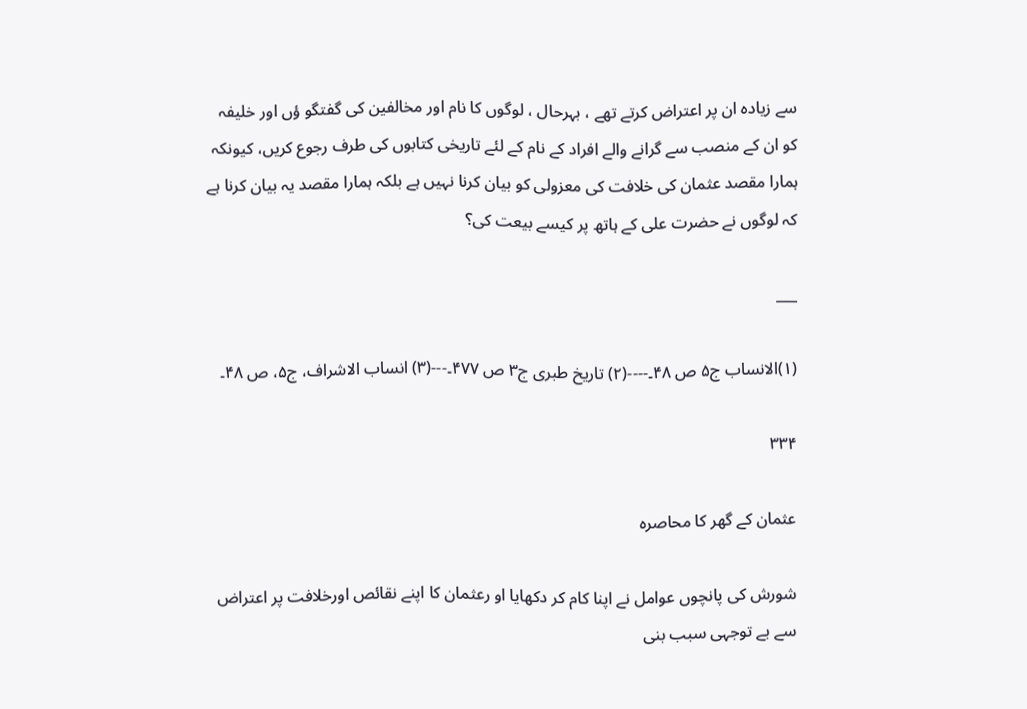سے زیادہ ان پر اعتراض کرتے تھے ، بہرحال ، لوگوں کا نام اور مخالفین کی گفتگو ؤں اور خلیفہ کو ان کے منصب سے گرانے والے افراد کے نام کے لئے تاریخی کتابوں کی طرف رجوع کریں، کیونکہ ہمارا مقصد عثمان کی خلافت کی معزولی کو بیان کرنا نہیں ہے بلکہ ہمارا مقصد یہ بیان کرنا ہے کہ لوگوں نے حضرت علی کے ہاتھ پر کیسے بیعت کی؟

___

(۱)الانساب ج۵ ص ۴۸۔----(۲) تاریخ طبری ج۳ ص ۴۷۷۔---(۳) انساب الاشراف، ج۵، ص ۴۸۔

۳۳۴

عثمان کے گھر کا محاصرہ

شورش کی پانچوں عوامل نے اپنا کام کر دکھایا او رعثمان کا اپنے نقائص اورخلافت پر اعتراض سے بے توجہی سبب بنی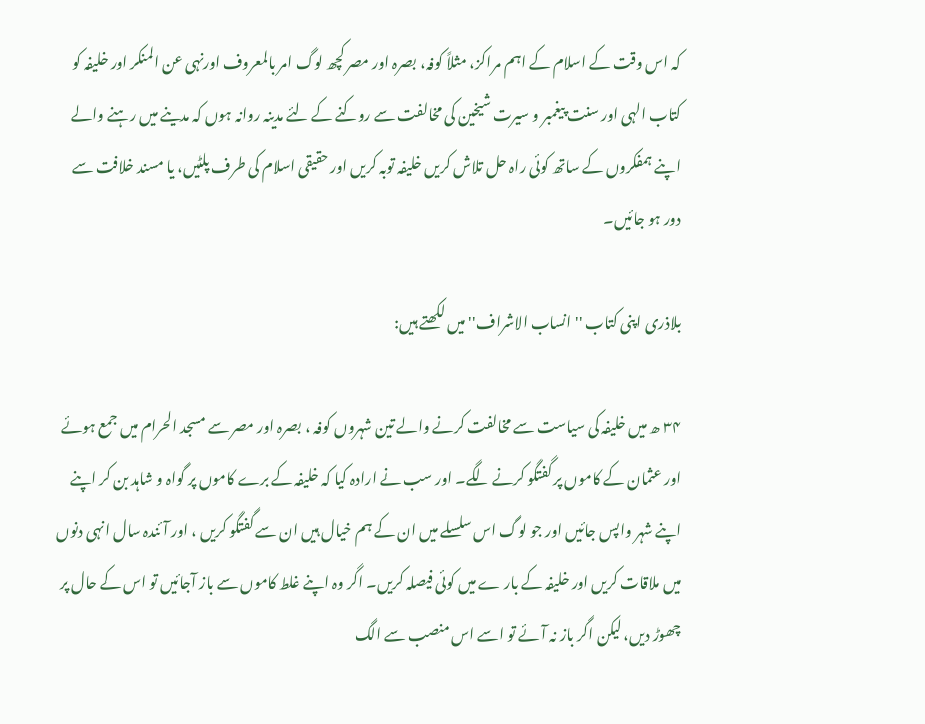کہ اس وقت کے اسلام کے اہم مراکز، مثلاً کوفہ، بصرہ اور مصر کچھ لوگ امر بالمعروف اورنہی عن المنکر اور خلیفہ کو کتاب الہی اور سنت پیغمبر و سیرت شیخین کی مخالفت سے روکنے کے لئے مدینہ روانہ ہوں کہ مدینے میں رہنے والے اپنے ہمفکروں کے ساتھ کوئی راہ حل تلاش کریں خلیفہ توبہ کریں اور حقیقی اسلام کی طرف پلٹیں، یا مسند خلافت سے دور ہو جائیں۔

بلاذری اپنی کتاب ''انساب الاشراف'' میں لکھتے ہیں:

۳۴ ھ میں خلیفہ کی سیاست سے مخالفت کرنے والے تین شہروں کوفہ ، بصرہ اور مصر سے مسجد الحرام میں جمع ہوئے اور عثمان کے کاموں پر گفتگو کرنے لگے۔ اور سب نے ارادہ کیا کہ خلیفہ کے برے کاموں پر گواہ و شاہد بن کر اپنے اپنے شہر واپس جائیں اور جو لوگ اس سلسلے میں ان کے ہم خیال ہیں ان سے گفتگو کریں ، اور آئندہ سال انہی دنوں میں ملاقات کریں اور خلیفہ کے بار ے میں کوئی فیصلہ کریں۔ اگر وہ اپنے غلط کاموں سے باز آجائیں تو اس کے حال پر چھوڑ دیں، لیکن اگر باز نہ آئے تو اسے اس منصب سے الگ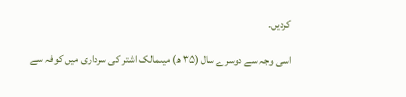کردیں۔

اسی وجہ سے دوسرے سال (۳۵ ھ) میںمالک اشتر کی سرداری میں کوفہ سے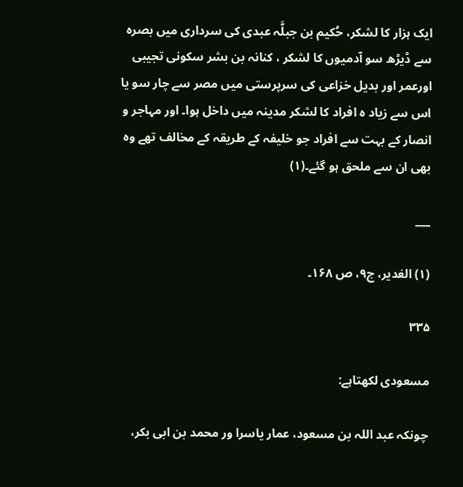ایک ہزار کا لشکر، حُکیم بن جبلَّہ عبدی کی سرداری میں بصرہ سے ڈیڑھ سو آدمیوں کا لشکر ، کنانہ بن بشر سکونی تجیبی اورعمر اور بدیل خزاعی کی سرپرستی میں مصر سے چار سو یا اس سے زیاد ہ افراد کا لشکر مدینہ میں داخل ہوا۔ اور مہاجر و انصار کے بہت سے افراد جو خلیفہ کے طریقہ کے مخالف تھے وہ بھی ان سے ملحق ہو گئے۔(۱)

___

(۱) الغدیر، ج۹، ص ۱۶۸۔

۳۳۵

مسعودی لکھتاہے:

چونکہ عبد اللہ بن مسعود، عمار یاسرا ور محمد بن ابی بکر،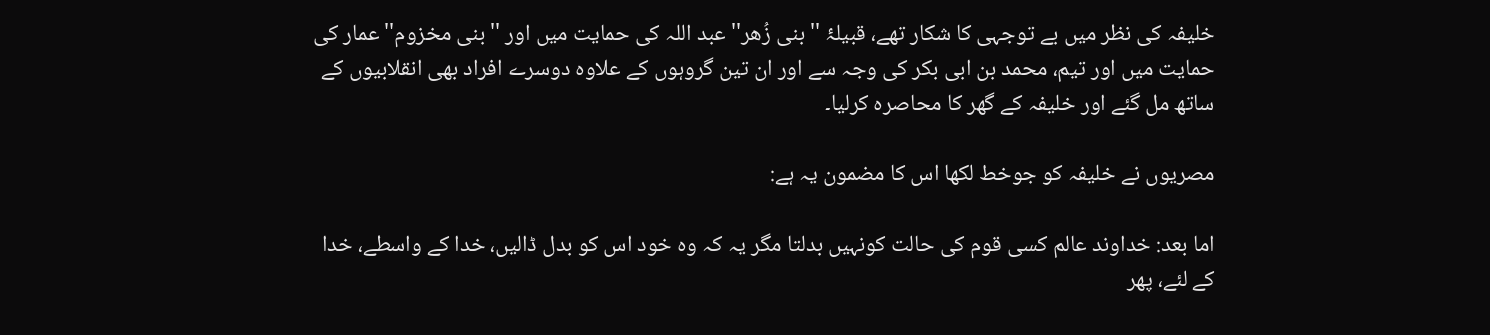خلیفہ کی نظر میں بے توجہی کا شکار تھے، قبیلۂ ''بنی زُھر'' عبد اللہ کی حمایت میں اور ''بنی مخزوم'' عمار کی حمایت میں اور تیم، محمد بن ابی بکر کی وجہ سے اور ان تین گروہوں کے علاوہ دوسرے افراد بھی انقلابیوں کے ساتھ مل گئے اور خلیفہ کے گھر کا محاصرہ کرلیا۔

مصریوں نے خلیفہ کو جوخط لکھا اس کا مضمون یہ ہے:

اما بعد: خداوند عالم کسی قوم کی حالت کونہیں بدلتا مگر یہ کہ وہ خود اس کو بدل ڈالیں، خدا کے واسطے، خدا کے لئے، پھر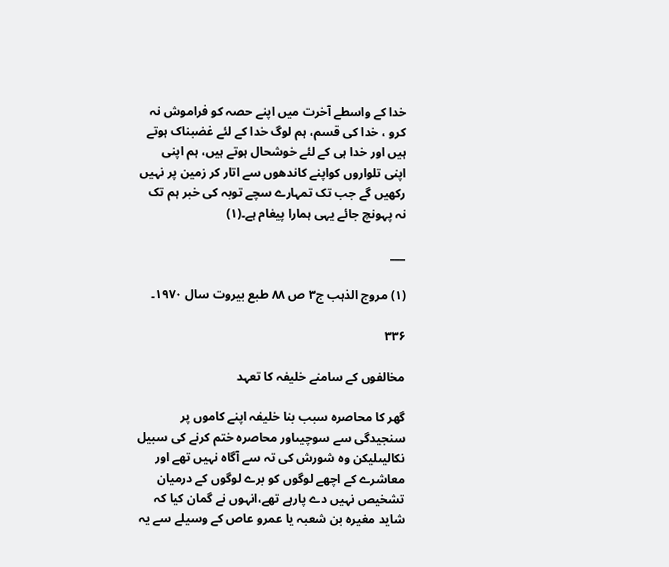خدا کے واسطے آخرت میں اپنے حصہ کو فراموش نہ کرو ، خدا کی قسم، ہم لوگ خدا کے لئے غضبناک ہوتے ہیں اور خدا ہی کے لئے خوشحال ہوتے ہیں، ہم اپنی اپنی تلواروں کواپنے کاندھوں سے اتار کر زمین پر نہیں رکھیں گے جب تک تمہارے سچے توبہ کی خبر ہم تک نہ پہونچ جائے یہی ہمارا پیغام ہے۔(۱)

___

(۱) مروج الذہب ج۳ ص ۸۸ طبع بیروت سال ۱۹۷۰۔

۳۳۶

مخالفوں کے سامنے خلیفہ کا تعہد

گھر کا محاصرہ سبب بنا خلیفہ اپنے کاموں پر سنجیدگی سے سوچیںاور محاصرہ ختم کرنے کی سبیل نکالیںلیکن وہ شورش کی تہ سے آگاہ نہیں تھے اور معاشرے کے اچھے لوگوں کو برے لوگوں کے درمیان تشخیص نہیں دے پارہے تھے،انہوں نے گمان کیا کہ شاید مغیرہ بن شعبہ یا عمرو عاص کے وسیلے سے یہ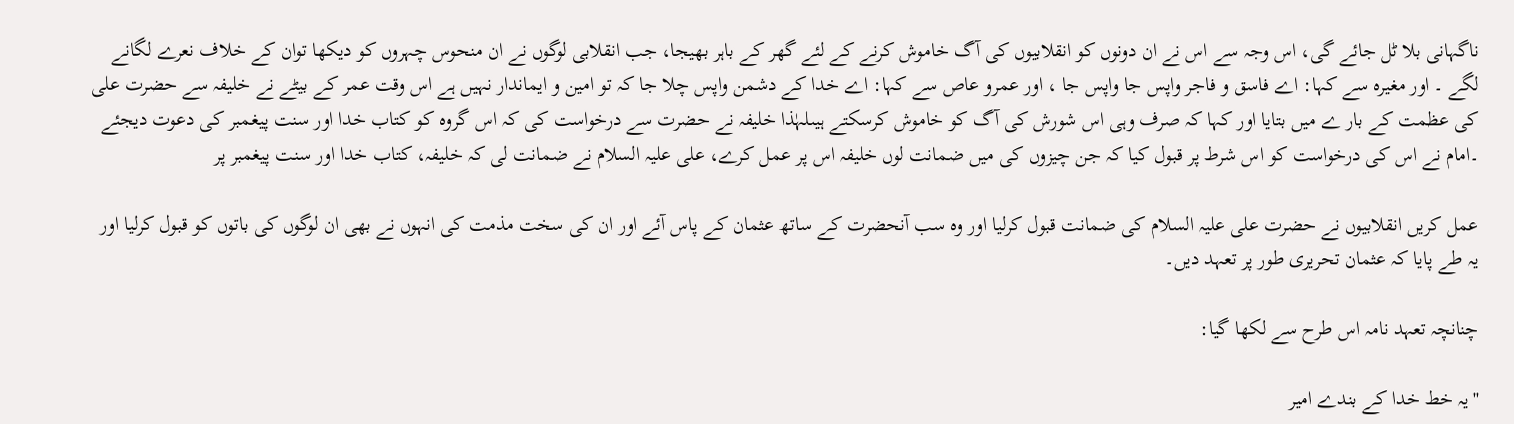ناگہانی بلا ٹل جائے گی، اس وجہ سے اس نے ان دونوں کو انقلابیوں کی آگ خاموش کرنے کے لئے گھر کے باہر بھیجا، جب انقلابی لوگوں نے ان منحوس چہروں کو دیکھا توان کے خلاف نعرے لگانے لگے ۔ اور مغیرہ سے کہا: اے فاسق و فاجر واپس جا واپس جا ، اور عمرو عاص سے کہا: اے خدا کے دشمن واپس چلا جا کہ تو امین و ایماندار نہیں ہے اس وقت عمر کے بیٹے نے خلیفہ سے حضرت علی کی عظمت کے بار ے میں بتایا اور کہا کہ صرف وہی اس شورش کی آگ کو خاموش کرسکتے ہیںلہٰذا خلیفہ نے حضرت سے درخواست کی کہ اس گروہ کو کتاب خدا اور سنت پیغمبر کی دعوت دیجئے ۔امام نے اس کی درخواست کو اس شرط پر قبول کیا کہ جن چیزوں کی میں ضمانت لوں خلیفہ اس پر عمل کرے، علی علیہ السلام نے ضمانت لی کہ خلیفہ، کتاب خدا اور سنت پیغمبر پر

عمل کریں انقلابیوں نے حضرت علی علیہ السلام کی ضمانت قبول کرلیا اور وہ سب آنحضرت کے ساتھ عثمان کے پاس آئے اور ان کی سخت مذمت کی انہوں نے بھی ان لوگوں کی باتوں کو قبول کرلیا اور یہ طے پایا کہ عثمان تحریری طور پر تعہد دیں۔

چنانچہ تعہد نامہ اس طرح سے لکھا گیا:

''یہ خط خدا کے بندے امیر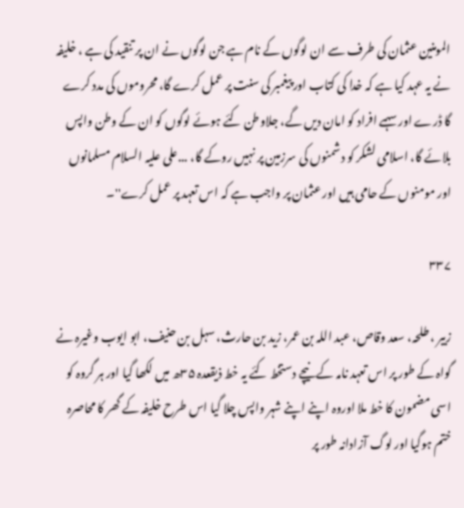المومنین عثمان کی طرف سے ان لوگوں کے نام ہے جن لوگوں نے ان پر تنقید کی ہے ، خلیفہ نے یہ عہد کیا ہے کہ خدا کی کتاب اور پیغمبر کی سنت پر عمل کرے گا، محروموں کی مدد کرے گا ڈرے اور سہمے افراد کو امان دیں گے، جلاوطن کئے ہوئے لوگوں کو ان کے وطن واپس بلائے گا، اسلامی لشکر کو دشمنوں کی سرزمین پر نہیں روکے گا، ...علی علیہ السلام مسلمانوں اور مومنوں کے حامی ہیں اور عثمان پر واجب ہے کہ اس تعہد پر عمل کرے''۔

۳۳۷

زبیر ، طلحہ، سعد وقاص، عبد اللہ بن عمر، زید بن حارث، سہل بن حنیف، ابو ایوب وغیرہ نے گواہ کے طور پر اس تعہد نامہ کے نیچے دستخط کئے یہ خط ذیقعدہ ۳۵ھ میں لکھا گیا اور ہر گروہ کو اسی مضمون کا خط ملا اوروہ اپنے اپنے شہر واپس چلا گیا اس طرح خلیفہ کے گھر کا محاصرہ ختم ہوگیا اور لوگ آزادانہ طور پر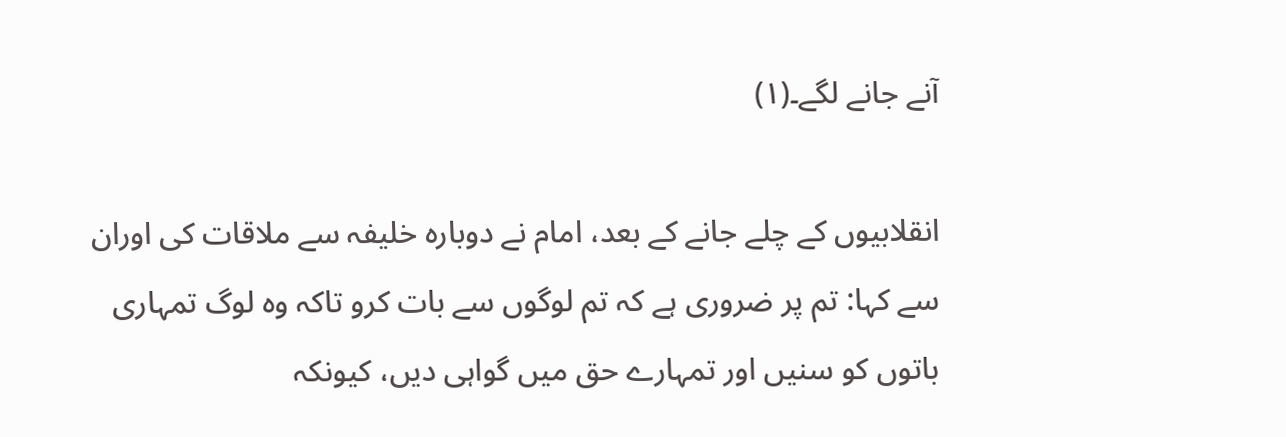آنے جانے لگے۔(۱)

انقلابیوں کے چلے جانے کے بعد، امام نے دوبارہ خلیفہ سے ملاقات کی اوران سے کہا: تم پر ضروری ہے کہ تم لوگوں سے بات کرو تاکہ وہ لوگ تمہاری باتوں کو سنیں اور تمہارے حق میں گواہی دیں، کیونکہ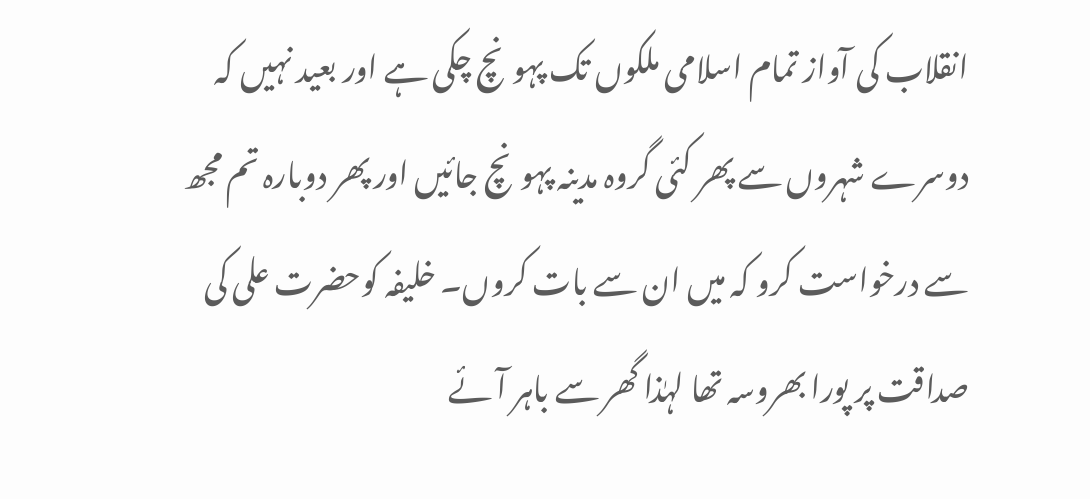انقلاب کی آواز تمام اسلامی ملکوں تک پہونچ چکی ہے اور بعید نہیں کہ دوسرے شہروں سے پھر کئی گروہ مدینہ پہونچ جائیں اور پھر دوبارہ تم مجھ سے درخواست کرو کہ میں ان سے بات کروں۔ خلیفہ کوحضرت علی کی صداقت پر پورا بھروسہ تھا لہٰذا گھر سے باہر آئے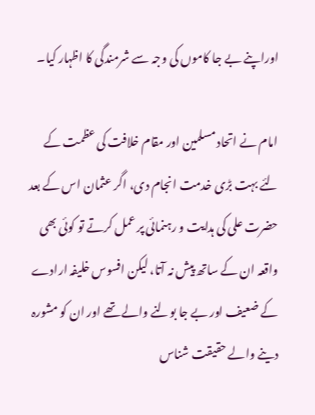اوراپنے بے جا کاموں کی وجہ سے شرمندگی کا اظہار کیا۔

امام نے اتحاد مسلمین اور مقام خلافت کی عظمت کے لئے بہت بڑی خدمت انجام دی، اگر عثمان اس کے بعد حضرت علی کی ہدایت و رہنمائی پر عمل کرتے تو کوئی بھی واقعہ ان کے ساتھ پیش نہ آتا، لیکن افسوس خلیفہ ارادے کے ضعیف اور بے جا بولنے والے تھے اور ان کو مشورہ دینے والے حقیقت شناس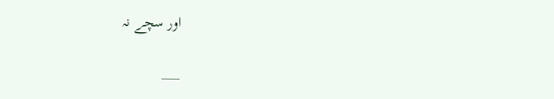اور سچے نہ

___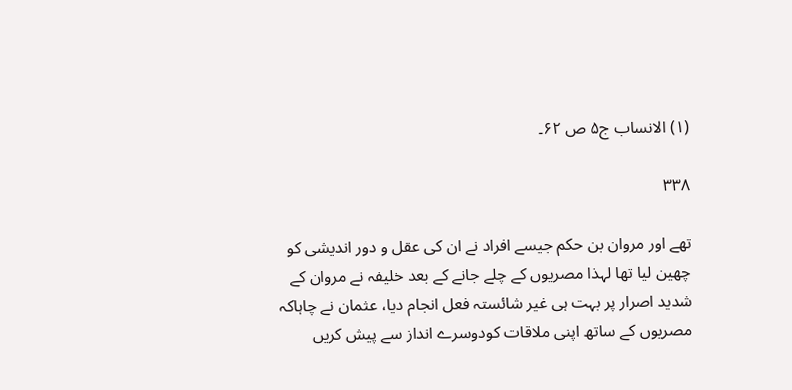(۱) الانساب ج۵ ص ۶۲۔

۳۳۸

تھے اور مروان بن حکم جیسے افراد نے ان کی عقل و دور اندیشی کو چھین لیا تھا لہذا مصریوں کے چلے جانے کے بعد خلیفہ نے مروان کے شدید اصرار پر بہت ہی غیر شائستہ فعل انجام دیا، عثمان نے چاہاکہ مصریوں کے ساتھ اپنی ملاقات کودوسرے انداز سے پیش کریں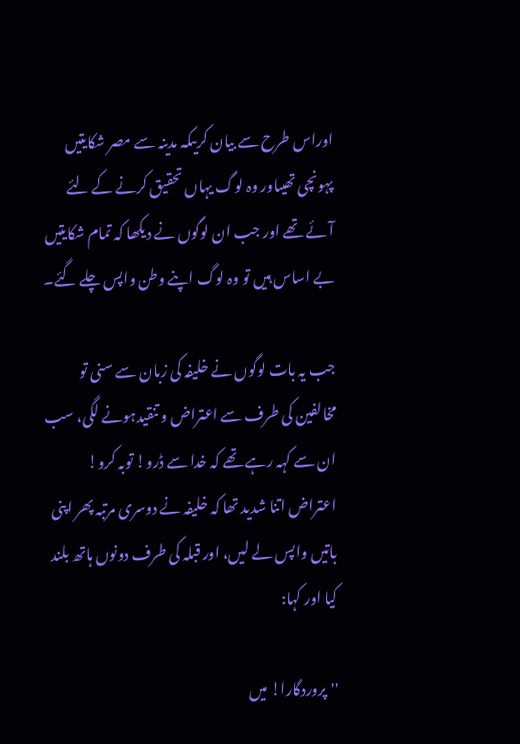اوراس طرح سے بیان کریںکہ مدینہ سے مصر شکایتیں پہونچی تھیںاور وہ لوگ یہاں تحقیق کرنے کے لئے آئے تھے اور جب ان لوگوں نے دیکھا کہ تمام شکایتیں بے اساس ہیں تو وہ لوگ اپنے وطن واپس چلے گئے۔

جب یہ بات لوگوں نے خلیفہ کی زبان سے سنی تو مخالفین کی طرف سے اعتراض و تنقیدہونے لگی، سب ان سے کہہ رہے تھے کہ خدا سے ڈرو! توبہ کرو! اعتراض اتنا شدید تھا کہ خلیفہ نے دوسری مرتبہ پھر اپنی باتیں واپس لے لیں، اور قبلہ کی طرف دونوں ہاتھ بلند کیا اور کہا:

''پروردگارا! میں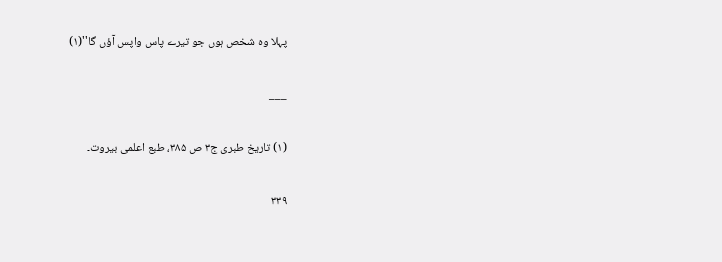پہلا وہ شخص ہوں جو تیرے پاس واپس آؤں گا''(۱)

___

(۱) تاریخ طبری ج۳ ص ۳۸۵، طبع اعلمی بیروت۔

۳۳۹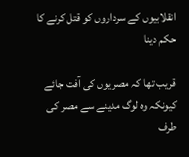انقلابیوں کے سرداروں کو قتل کرنے کا حکم دینا

قریب تھا کہ مصریوں کی آفت جائے کیونکہ وہ لوگ مدینے سے مصر کی طرف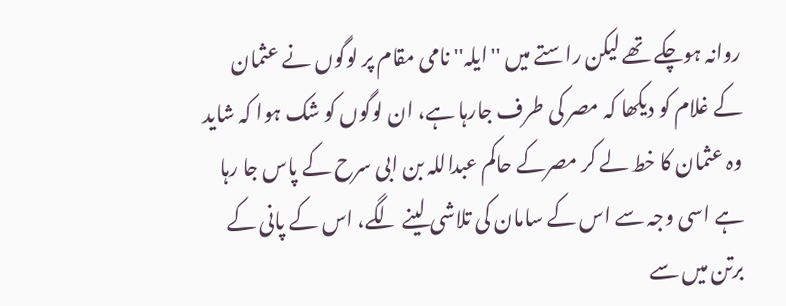روانہ ہوچکے تھے لیکن راستے میں ''ایلہ'' نامی مقام پر لوگوں نے عثمان کے غلام کو دیکھا کہ مصر کی طرف جارہا ہے، ان لوگوں کو شک ہوا کہ شاید وہ عثمان کا خط لے کر مصرکے حاکم عبداللہ بن ابی سرح کے پاس جا رہا ہے اسی وجہ سے اس کے سامان کی تلاشی لینے لگے، اس کے پانی کے برتن میں سے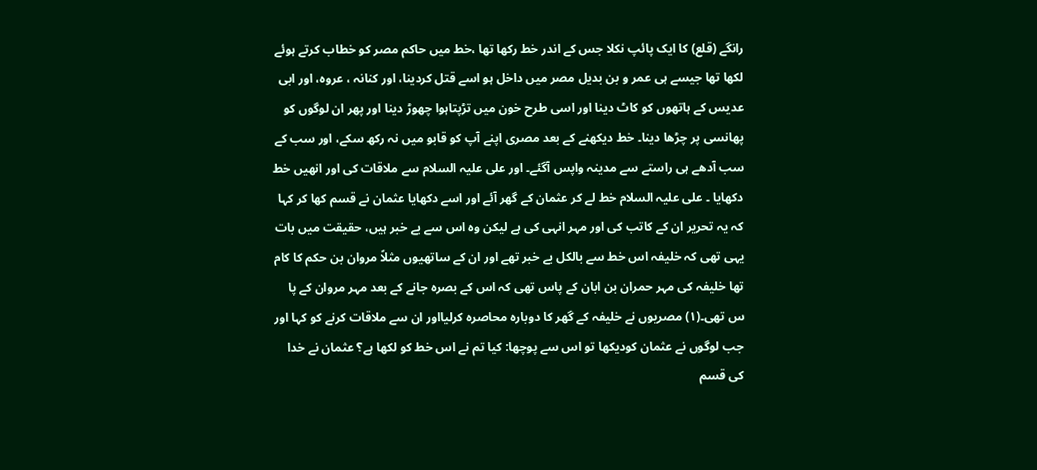رانگے (قلع) کا ایک پائپ نکلا جس کے اندر خط رکھا تھا ،خط میں حاکم مصر کو خطاب کرتے ہوئے لکھا تھا جیسے ہی عمر و بن بدیل مصر میں داخل ہو اسے قتل کردینا، اور کنانہ ، عروہ، اور ابی عدیس کے ہاتھوں کو کاٹ دینا اور اسی طرح خون میں تڑپتاہوا چھوڑ دینا اور پھر ان لوگوں کو پھانسی پر چڑھا دینا۔ خط دیکھنے کے بعد مصری اپنے آپ کو قابو میں نہ رکھ سکے، اور سب کے سب آدھے ہی راستے سے مدینہ واپس آگئے۔ اور علی علیہ السلام سے ملاقات کی اور انھیں خط دکھایا ۔ علی علیہ السلام خط لے کر عثمان کے گھر آئے اور اسے دکھایا عثمان نے قسم کھا کر کہا کہ یہ تحریر ان کے کاتب کی اور مہر انہی کی ہے لیکن وہ اس سے بے خبر ہیں، حقیقت میں بات یہی تھی کہ خلیفہ اس خط سے بالکل بے خبر تھے اور ان کے ساتھیوں مثلاً مروان بن حکم کا کام تھا خلیفہ کی مہر حمران بن ابان کے پاس تھی کہ اس کے بصرہ جانے کے بعد مہر مروان کے پا س تھی۔(۱) مصریوں نے خلیفہ کے گھر کا دوبارہ محاصرہ کرلیااور ان سے ملاقات کرنے کو کہا اور جب لوگوں نے عثمان کودیکھا تو اس سے پوچھا: کیا تم نے اس خط کو لکھا ہے؟ عثمان نے خدا کی قسم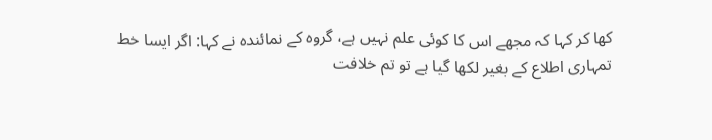کھا کر کہا کہ مجھے اس کا کوئی علم نہیں ہے، گروہ کے نمائندہ نے کہا: اگر ایسا خط تمہاری اطلاع کے بغیر لکھا گیا ہے تو تم خلافت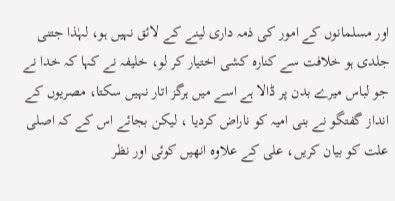اور مسلمانوں کے امور کی ذمہ داری لینے کے لائق نہیں ہو، لہٰذا جتنی جلدی ہو خلافت سے کنارہ کشی اختیار کر لو، خلیفہ نے کہا کہ خدا نے جو لباس میرے بدن پر ڈالا ہے اسے میں ہرگز اتار نہیں سکتا، مصریوں کے انداز گفتگو نے بنی امیہ کو ناراض کردیا ، لیکن بجائے اس کے کہ اصلی علت کو بیان کریں، علی کے علاوہ انھیں کوئی اور نظر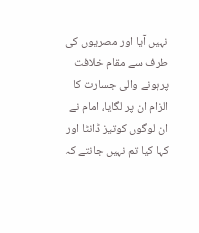نہیں آیا اور مصریوں کی طرف سے مقام خلافت پرہونے والی جسارت کا الزام ان پر لگایا، امام نے ان لوگوں کوتیز ڈانٹا اور کہا کیا تم نہیں جانتے کہ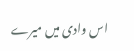اس وادی میں میرے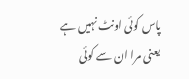پاس کوئی اونٹ نہیں ہے یعنی مرا ان سے کوئی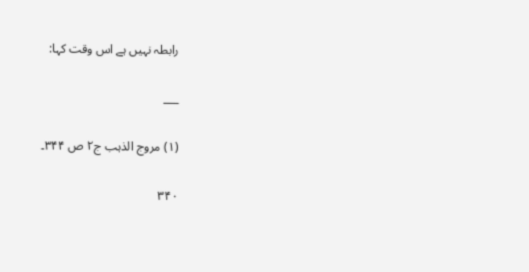رابطہ نہیں ہے اس وقت کہا:

___

(۱) مروج الذہب ج۲ ص ۳۴۴۔

۳۴۰